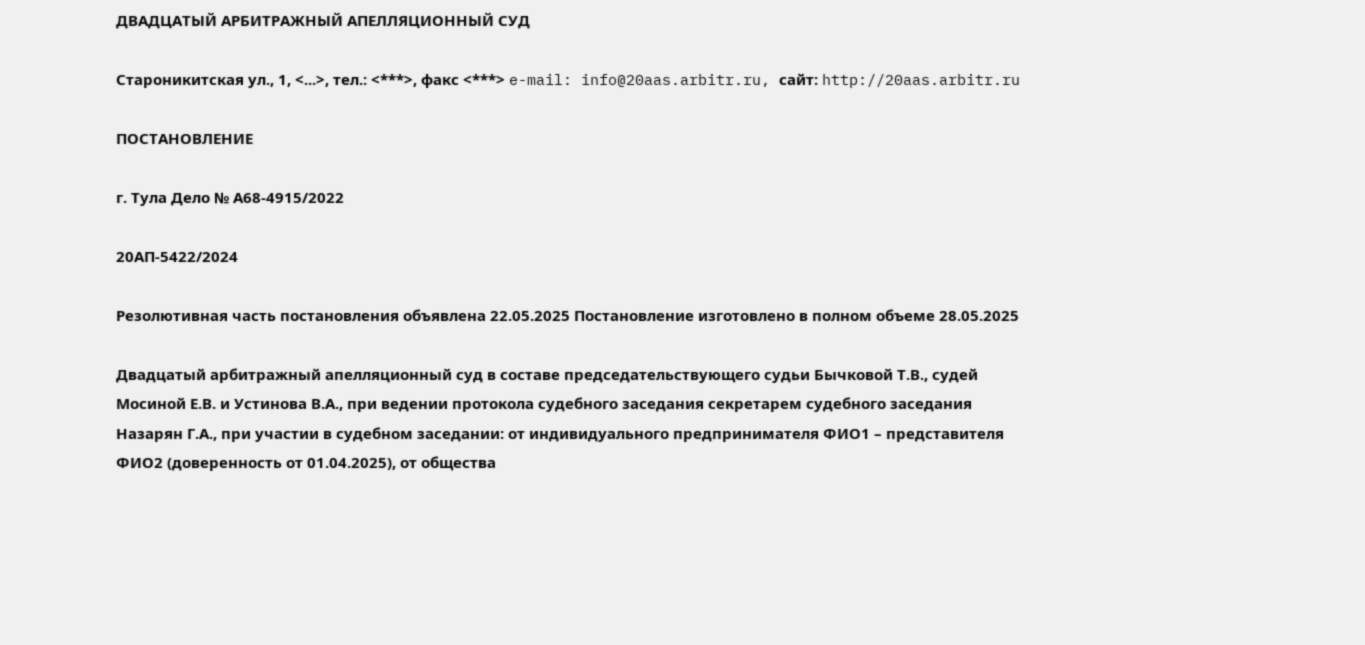ДВАДЦАТЫЙ АРБИТРАЖНЫЙ АПЕЛЛЯЦИОННЫЙ СУД

Староникитская ул., 1, <...>, тел.: <***>, факс <***> e-mail: info@20aas.arbitr.ru, сайт: http://20aas.arbitr.ru

ПОСТАНОВЛЕНИЕ

г. Тула Дело № А68-4915/2022

20АП-5422/2024

Резолютивная часть постановления объявлена 22.05.2025 Постановление изготовлено в полном объеме 28.05.2025

Двадцатый арбитражный апелляционный суд в составе председательствующего судьи Бычковой Т.В., судей Мосиной Е.В. и Устинова В.А., при ведении протокола судебного заседания секретарем судебного заседания Назарян Г.А., при участии в судебном заседании: от индивидуального предпринимателя ФИО1 – представителя ФИО2 (доверенность от 01.04.2025), от общества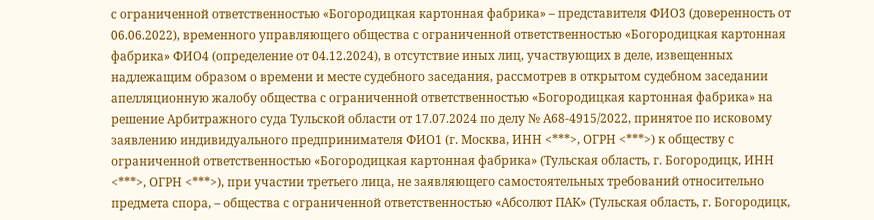с ограниченной ответственностью «Богородицкая картонная фабрика» – представителя ФИО3 (доверенность от 06.06.2022), временного управляющего общества с ограниченной ответственностью «Богородицкая картонная фабрика» ФИО4 (определение от 04.12.2024), в отсутствие иных лиц, участвующих в деле, извещенных надлежащим образом о времени и месте судебного заседания, рассмотрев в открытом судебном заседании апелляционную жалобу общества с ограниченной ответственностью «Богородицкая картонная фабрика» на решение Арбитражного суда Тульской области от 17.07.2024 по делу № А68-4915/2022, принятое по исковому заявлению индивидуального предпринимателя ФИО1 (г. Москва, ИНН <***>, ОГРН <***>) к обществу с ограниченной ответственностью «Богородицкая картонная фабрика» (Тульская область, г. Богородицк, ИНН <***>, ОГРН <***>), при участии третьего лица, не заявляющего самостоятельных требований относительно предмета спора, – общества с ограниченной ответственностью «Абсолют ПАК» (Тульская область, г. Богородицк,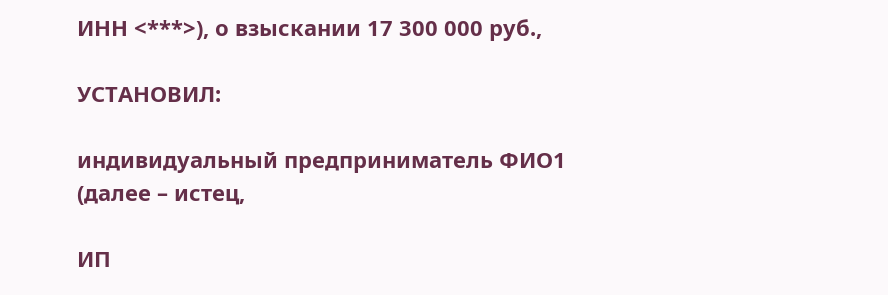ИНН <***>), о взыскании 17 300 000 руб.,

УСТАНОВИЛ:

индивидуальный предприниматель ФИО1 (далее – истец,

ИП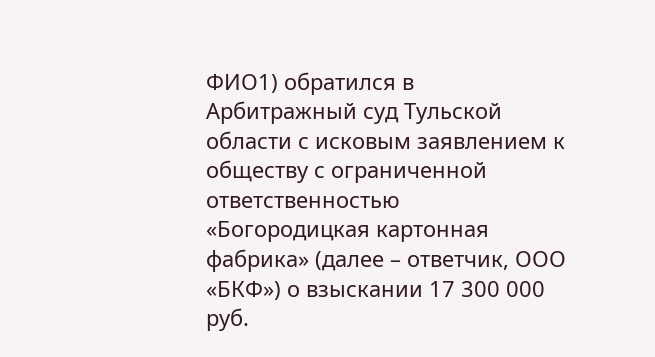ФИО1) обратился в Арбитражный суд Тульской области с исковым заявлением к обществу с ограниченной ответственностью «Богородицкая картонная фабрика» (далее – ответчик, ООО «БКФ») о взыскании 17 300 000 руб.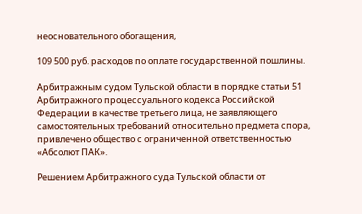неосновательного обогащения,

109 500 руб. расходов по оплате государственной пошлины.

Арбитражным судом Тульской области в порядке статьи 51 Арбитражного процессуального кодекса Российской Федерации в качестве третьего лица, не заявляющего самостоятельных требований относительно предмета спора, привлечено общество с ограниченной ответственностью «Абсолют ПАК».

Решением Арбитражного суда Тульской области от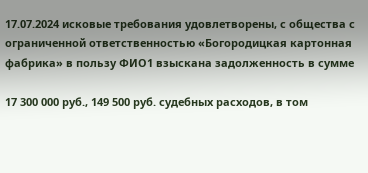17.07.2024 исковые требования удовлетворены, с общества с ограниченной ответственностью «Богородицкая картонная фабрика» в пользу ФИО1 взыскана задолженность в сумме

17 300 000 руб., 149 500 руб. судебных расходов, в том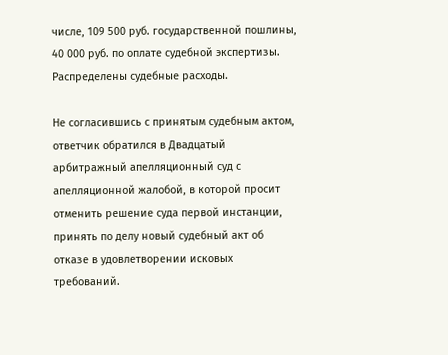числе, 109 500 руб. государственной пошлины, 40 000 руб. по оплате судебной экспертизы. Распределены судебные расходы.

Не согласившись с принятым судебным актом, ответчик обратился в Двадцатый арбитражный апелляционный суд с апелляционной жалобой, в которой просит отменить решение суда первой инстанции, принять по делу новый судебный акт об отказе в удовлетворении исковых требований.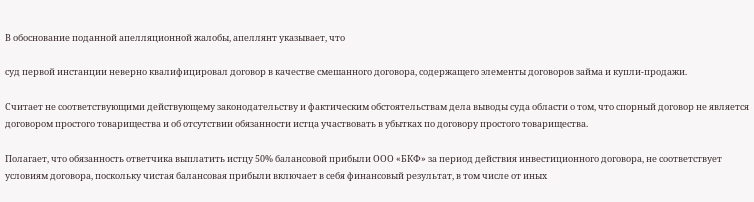В обоснование поданной апелляционной жалобы, апеллянт указывает, что

суд первой инстанции неверно квалифицировал договор в качестве смешанного договора, содержащего элементы договоров займа и купли-продажи.

Считает не соответствующими действующему законодательству и фактическим обстоятельствам дела выводы суда области о том, что спорный договор не является договором простого товарищества и об отсутствии обязанности истца участвовать в убытках по договору простого товарищества.

Полагает, что обязанность ответчика выплатить истцу 50% балансовой прибыли ООО «БКФ» за период действия инвестиционного договора, не соответствует условиям договора, поскольку чистая балансовая прибыли включает в себя финансовый результат, в том числе от иных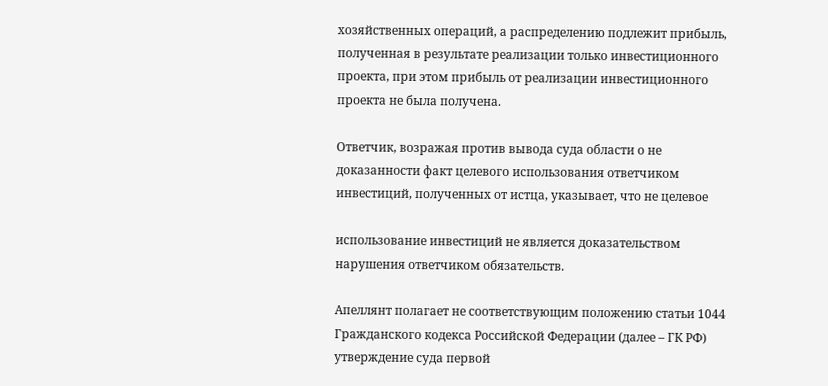хозяйственных операций, а распределению подлежит прибыль, полученная в результате реализации только инвестиционного проекта, при этом прибыль от реализации инвестиционного проекта не была получена.

Ответчик, возражая против вывода суда области о не доказанности факт целевого использования ответчиком инвестиций, полученных от истца, указывает, что не целевое

использование инвестиций не является доказательством нарушения ответчиком обязательств.

Апеллянт полагает не соответствующим положению статьи 1044 Гражданского кодекса Российской Федерации (далее – ГК РФ) утверждение суда первой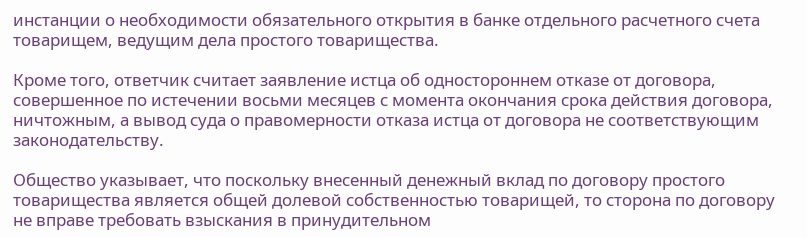инстанции о необходимости обязательного открытия в банке отдельного расчетного счета товарищем, ведущим дела простого товарищества.

Кроме того, ответчик считает заявление истца об одностороннем отказе от договора, совершенное по истечении восьми месяцев с момента окончания срока действия договора, ничтожным, а вывод суда о правомерности отказа истца от договора не соответствующим законодательству.

Общество указывает, что поскольку внесенный денежный вклад по договору простого товарищества является общей долевой собственностью товарищей, то сторона по договору не вправе требовать взыскания в принудительном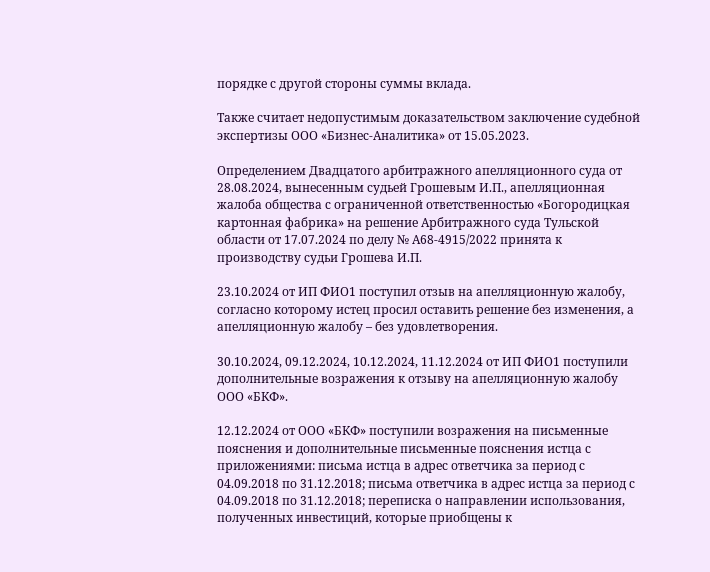порядке с другой стороны суммы вклада.

Также считает недопустимым доказательством заключение судебной экспертизы ООО «Бизнес-Аналитика» от 15.05.2023.

Определением Двадцатого арбитражного апелляционного суда от 28.08.2024, вынесенным судьей Грошевым И.П., апелляционная жалоба общества с ограниченной ответственностью «Богородицкая картонная фабрика» на решение Арбитражного суда Тульской области от 17.07.2024 по делу № А68-4915/2022 принята к производству судьи Грошева И.П.

23.10.2024 от ИП ФИО1 поступил отзыв на апелляционную жалобу, согласно которому истец просил оставить решение без изменения, а апелляционную жалобу – без удовлетворения.

30.10.2024, 09.12.2024, 10.12.2024, 11.12.2024 от ИП ФИО1 поступили дополнительные возражения к отзыву на апелляционную жалобу ООО «БКФ».

12.12.2024 от ООО «БКФ» поступили возражения на письменные пояснения и дополнительные письменные пояснения истца с приложениями: письма истца в адрес ответчика за период с 04.09.2018 по 31.12.2018; письма ответчика в адрес истца за период с 04.09.2018 по 31.12.2018; переписка о направлении использования, полученных инвестиций, которые приобщены к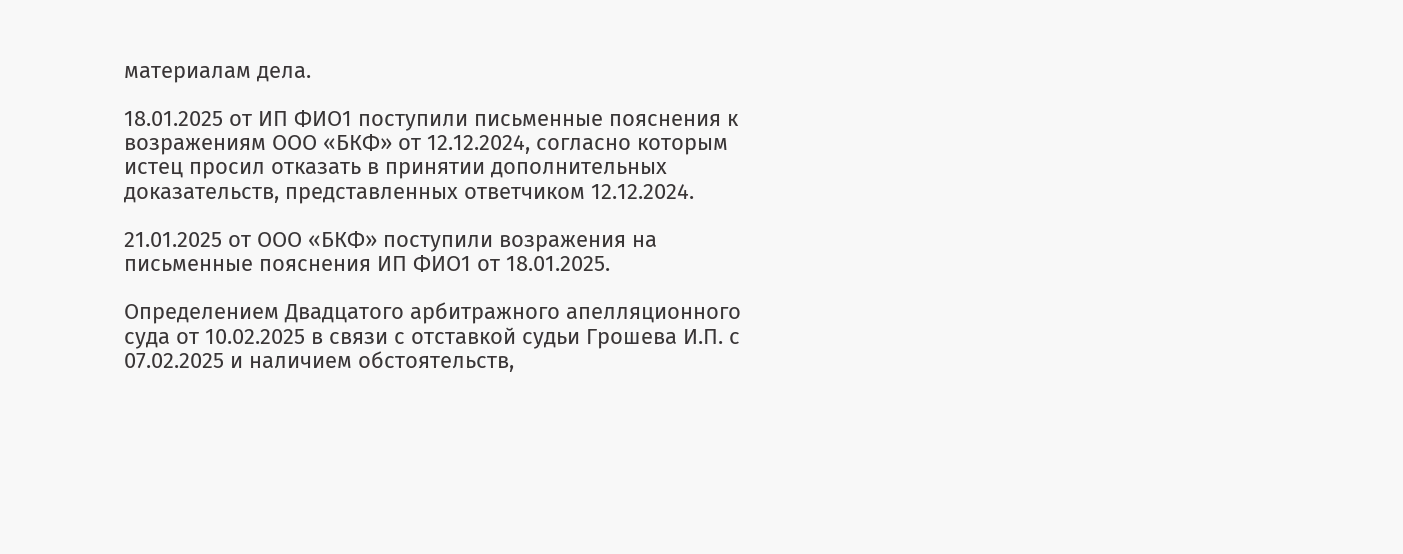материалам дела.

18.01.2025 от ИП ФИО1 поступили письменные пояснения к возражениям ООО «БКФ» от 12.12.2024, согласно которым истец просил отказать в принятии дополнительных доказательств, представленных ответчиком 12.12.2024.

21.01.2025 от ООО «БКФ» поступили возражения на письменные пояснения ИП ФИО1 от 18.01.2025.

Определением Двадцатого арбитражного апелляционного суда от 10.02.2025 в связи с отставкой судьи Грошева И.П. с 07.02.2025 и наличием обстоятельств,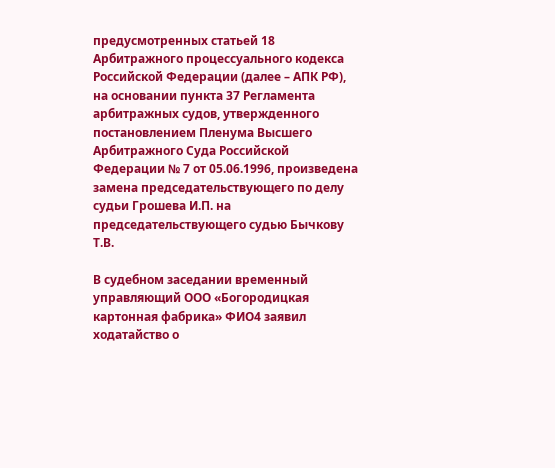предусмотренных статьей 18 Арбитражного процессуального кодекса Российской Федерации (далее – АПК РФ), на основании пункта 37 Регламента арбитражных судов, утвержденного постановлением Пленума Высшего Арбитражного Суда Российской Федерации № 7 от 05.06.1996, произведена замена председательствующего по делу судьи Грошева И.П. на председательствующего судью Бычкову Т.В.

В судебном заседании временный управляющий ООО «Богородицкая картонная фабрика» ФИО4 заявил ходатайство о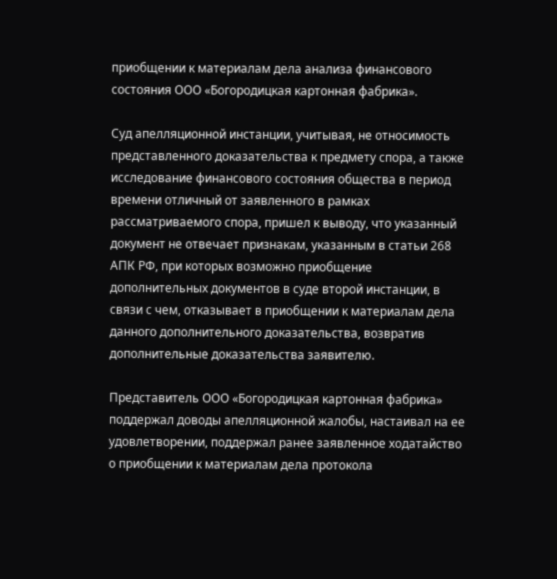приобщении к материалам дела анализа финансового состояния ООО «Богородицкая картонная фабрика».

Суд апелляционной инстанции, учитывая, не относимость представленного доказательства к предмету спора, а также исследование финансового состояния общества в период времени отличный от заявленного в рамках рассматриваемого спора, пришел к выводу, что указанный документ не отвечает признакам, указанным в статьи 268 АПК РФ, при которых возможно приобщение дополнительных документов в суде второй инстанции, в связи с чем, отказывает в приобщении к материалам дела данного дополнительного доказательства, возвратив дополнительные доказательства заявителю.

Представитель ООО «Богородицкая картонная фабрика» поддержал доводы апелляционной жалобы, настаивал на ее удовлетворении, поддержал ранее заявленное ходатайство о приобщении к материалам дела протокола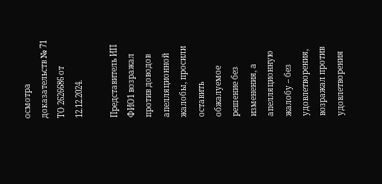осмотра доказательств № 71 ТО 2626686 от 12.12.2024.

Представитель ИП ФИО1 возражал против доводов апелляционной жалобы, просили оставить обжалуемое решение без изменения, а апелляционную жалобу – без удовлетворения, возражал против удовлетворения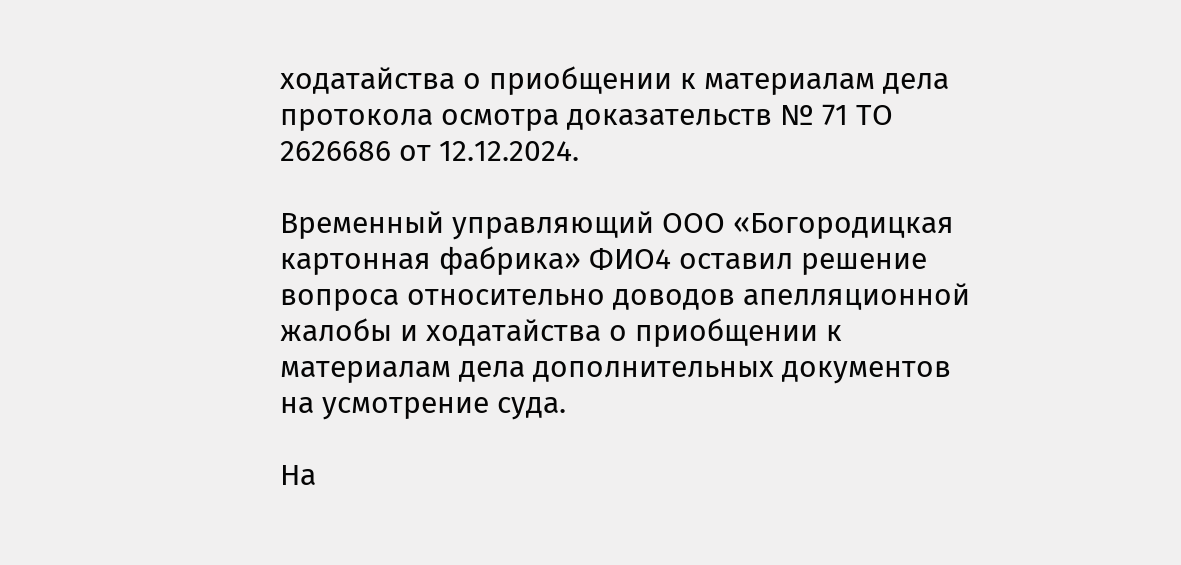ходатайства о приобщении к материалам дела протокола осмотра доказательств № 71 ТО 2626686 от 12.12.2024.

Временный управляющий ООО «Богородицкая картонная фабрика» ФИО4 оставил решение вопроса относительно доводов апелляционной жалобы и ходатайства о приобщении к материалам дела дополнительных документов на усмотрение суда.

На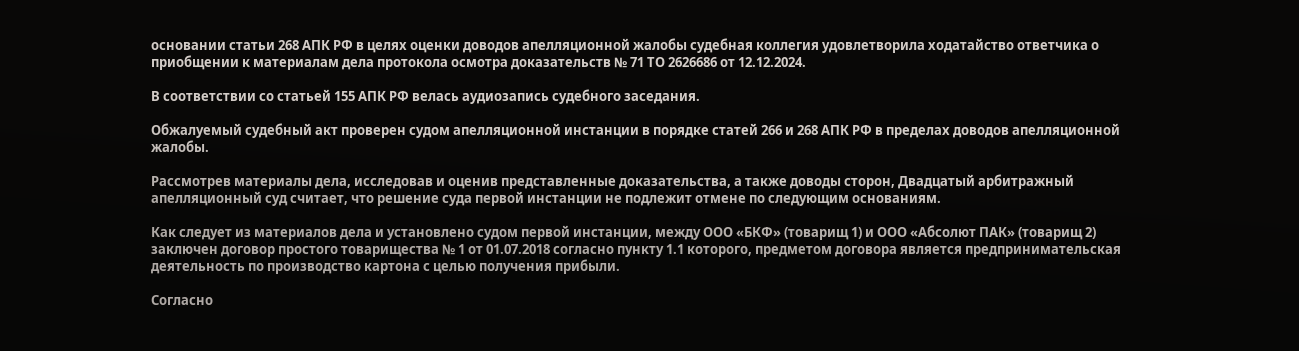основании статьи 268 АПК РФ в целях оценки доводов апелляционной жалобы судебная коллегия удовлетворила ходатайство ответчика о приобщении к материалам дела протокола осмотра доказательств № 71 ТО 2626686 от 12.12.2024.

В соответствии со статьей 155 АПК РФ велась аудиозапись судебного заседания.

Обжалуемый судебный акт проверен судом апелляционной инстанции в порядке статей 266 и 268 АПК РФ в пределах доводов апелляционной жалобы.

Рассмотрев материалы дела, исследовав и оценив представленные доказательства, а также доводы сторон, Двадцатый арбитражный апелляционный суд считает, что решение суда первой инстанции не подлежит отмене по следующим основаниям.

Как следует из материалов дела и установлено судом первой инстанции, между ООО «БКФ» (товарищ 1) и ООО «Абсолют ПАК» (товарищ 2) заключен договор простого товарищества № 1 от 01.07.2018 согласно пункту 1.1 которого, предметом договора является предпринимательская деятельность по производство картона с целью получения прибыли.

Согласно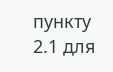пункту 2.1 для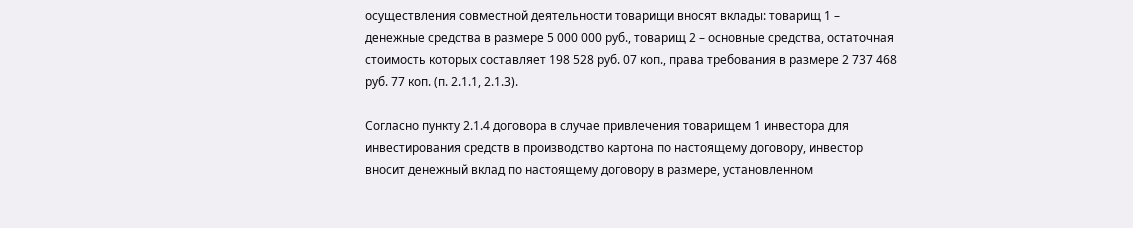осуществления совместной деятельности товарищи вносят вклады: товарищ 1 – денежные средства в размере 5 000 000 руб., товарищ 2 – основные средства, остаточная стоимость которых составляет 198 528 руб. 07 коп., права требования в размере 2 737 468 руб. 77 коп. (п. 2.1.1, 2.1.3).

Согласно пункту 2.1.4 договора в случае привлечения товарищем 1 инвестора для инвестирования средств в производство картона по настоящему договору, инвестор вносит денежный вклад по настоящему договору в размере, установленном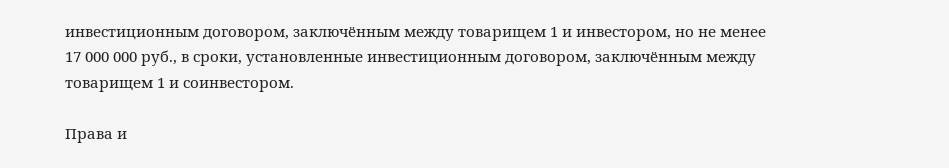инвестиционным договором, заключённым между товарищем 1 и инвестором, но не менее 17 000 000 руб., в сроки, установленные инвестиционным договором, заключённым между товарищем 1 и соинвестором.

Права и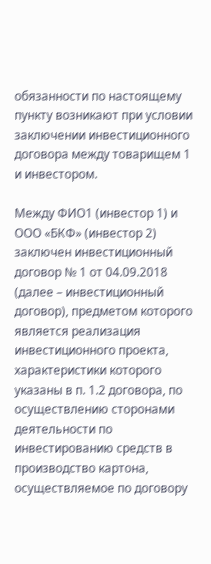обязанности по настоящему пункту возникают при условии заключении инвестиционного договора между товарищем 1 и инвестором.

Между ФИО1 (инвестор 1) и ООО «БКФ» (инвестор 2) заключен инвестиционный договор № 1 от 04.09.2018 (далее – инвестиционный договор), предметом которого является реализация инвестиционного проекта, характеристики которого указаны в п. 1.2 договора, по осуществлению сторонами деятельности по инвестированию средств в производство картона, осуществляемое по договору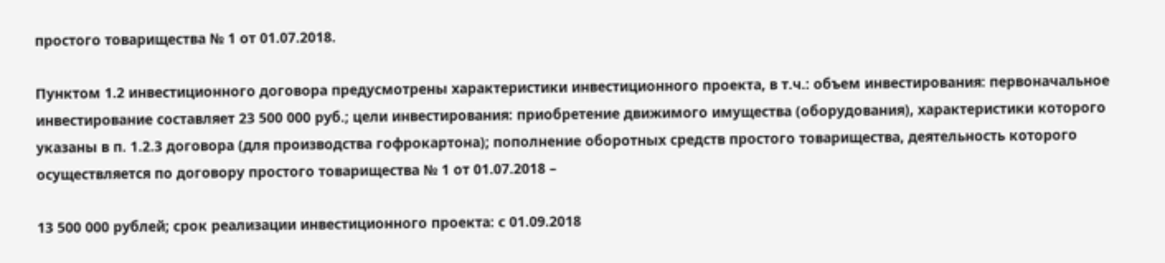простого товарищества № 1 от 01.07.2018.

Пунктом 1.2 инвестиционного договора предусмотрены характеристики инвестиционного проекта, в т.ч.: объем инвестирования: первоначальное инвестирование составляет 23 500 000 руб.; цели инвестирования: приобретение движимого имущества (оборудования), характеристики которого указаны в п. 1.2.3 договора (для производства гофрокартона); пополнение оборотных средств простого товарищества, деятельность которого осуществляется по договору простого товарищества № 1 от 01.07.2018 –

13 500 000 рублей; срок реализации инвестиционного проекта: с 01.09.2018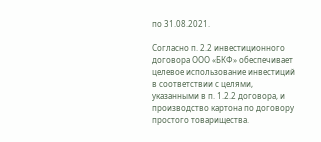по 31.08.2021.

Согласно п. 2.2 инвестиционного договора ООО «БКФ» обеспечивает целевое использование инвестиций в соответствии с целями, указанными в п. 1.2.2 договора, и производство картона по договору простого товарищества.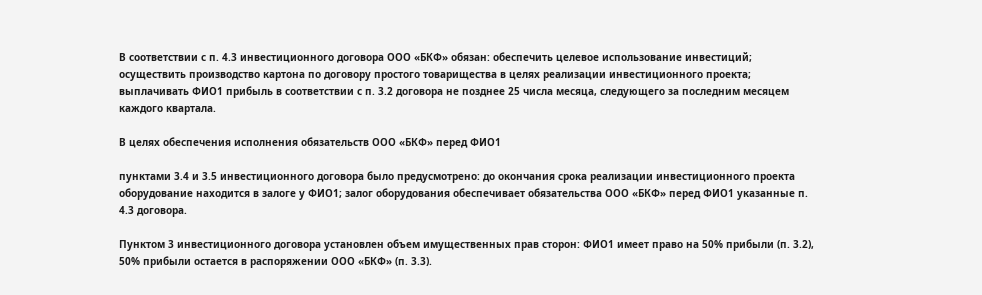В соответствии с п. 4.3 инвестиционного договора ООО «БКФ» обязан: обеспечить целевое использование инвестиций; осуществить производство картона по договору простого товарищества в целях реализации инвестиционного проекта; выплачивать ФИО1 прибыль в соответствии с п. 3.2 договора не позднее 25 числа месяца, следующего за последним месяцем каждого квартала.

В целях обеспечения исполнения обязательств ООО «БКФ» перед ФИО1

пунктами 3.4 и 3.5 инвестиционного договора было предусмотрено: до окончания срока реализации инвестиционного проекта оборудование находится в залоге у ФИО1; залог оборудования обеспечивает обязательства ООО «БКФ» перед ФИО1 указанные п. 4.3 договора.

Пунктом 3 инвестиционного договора установлен объем имущественных прав сторон: ФИО1 имеет право на 50% прибыли (п. 3.2), 50% прибыли остается в распоряжении ООО «БКФ» (п. 3.3).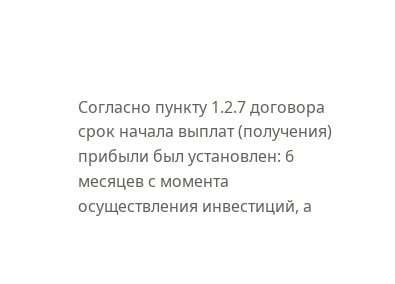Согласно пункту 1.2.7 договора срок начала выплат (получения) прибыли был установлен: 6 месяцев с момента осуществления инвестиций, а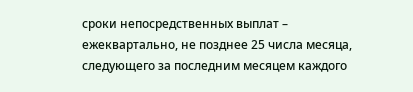сроки непосредственных выплат – ежеквартально, не позднее 25 числа месяца, следующего за последним месяцем каждого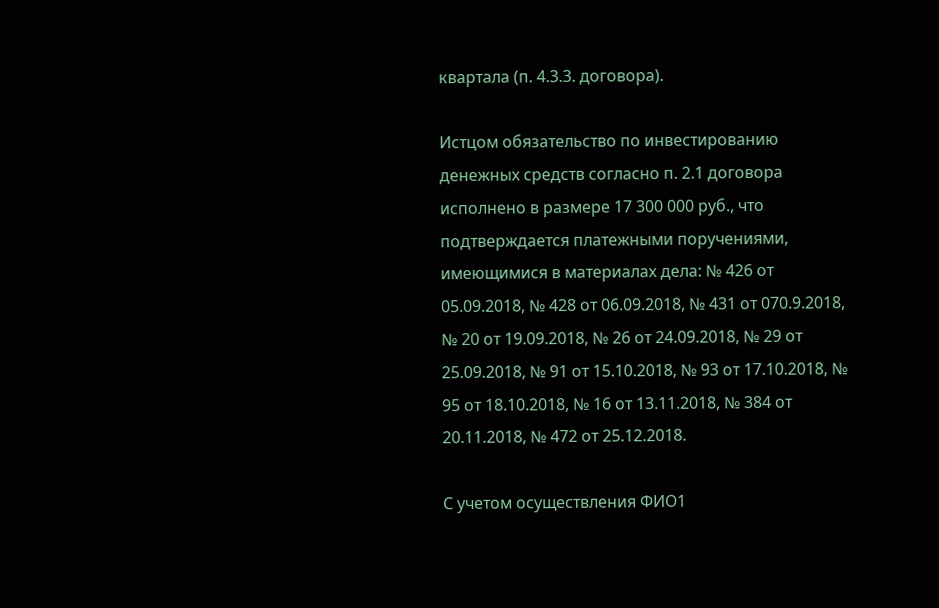квартала (п. 4.3.3. договора).

Истцом обязательство по инвестированию денежных средств согласно п. 2.1 договора исполнено в размере 17 300 000 руб., что подтверждается платежными поручениями, имеющимися в материалах дела: № 426 от 05.09.2018, № 428 от 06.09.2018, № 431 от 070.9.2018, № 20 от 19.09.2018, № 26 от 24.09.2018, № 29 от 25.09.2018, № 91 от 15.10.2018, № 93 от 17.10.2018, № 95 от 18.10.2018, № 16 от 13.11.2018, № 384 от 20.11.2018, № 472 от 25.12.2018.

С учетом осуществления ФИО1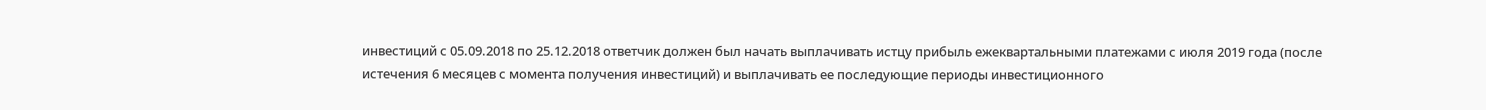инвестиций с 05.09.2018 по 25.12.2018 ответчик должен был начать выплачивать истцу прибыль ежеквартальными платежами с июля 2019 года (после истечения 6 месяцев с момента получения инвестиций) и выплачивать ее последующие периоды инвестиционного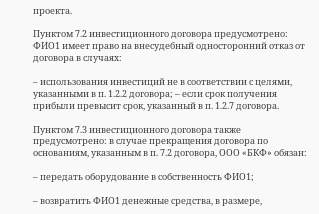проекта.

Пунктом 7.2 инвестиционного договора предусмотрено: ФИО1 имеет право на внесудебный односторонний отказ от договора в случаях:

– использования инвестиций не в соответствии с целями, указанными в п. 1.2.2 договора; – если срок получения прибыли превысит срок, указанный в п. 1.2.7 договора.

Пунктом 7.3 инвестиционного договора также предусмотрено: в случае прекращения договора по основаниям, указанным в п. 7.2 договора, ООО «БКФ» обязан:

– передать оборудование в собственность ФИО1;

– возвратить ФИО1 денежные средства, в размере,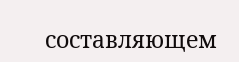составляющем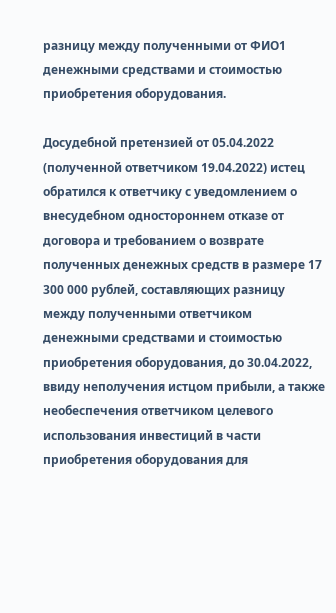разницу между полученными от ФИО1 денежными средствами и стоимостью приобретения оборудования.

Досудебной претензией от 05.04.2022 (полученной ответчиком 19.04.2022) истец обратился к ответчику с уведомлением о внесудебном одностороннем отказе от договора и требованием о возврате полученных денежных средств в размере 17 300 000 рублей, составляющих разницу между полученными ответчиком денежными средствами и стоимостью приобретения оборудования, до 30.04.2022, ввиду неполучения истцом прибыли, а также необеспечения ответчиком целевого использования инвестиций в части приобретения оборудования для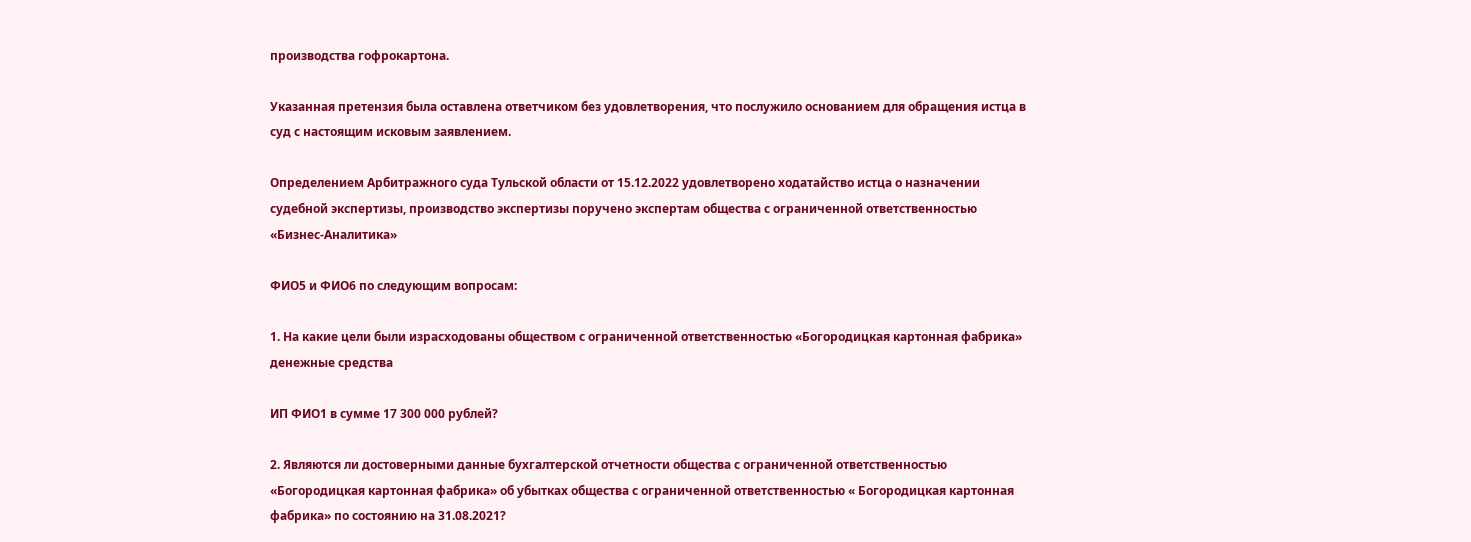производства гофрокартона.

Указанная претензия была оставлена ответчиком без удовлетворения, что послужило основанием для обращения истца в суд с настоящим исковым заявлением.

Определением Арбитражного суда Тульской области от 15.12.2022 удовлетворено ходатайство истца о назначении судебной экспертизы, производство экспертизы поручено экспертам общества с ограниченной ответственностью «Бизнес-Аналитика»

ФИО5 и ФИО6 по следующим вопросам:

1. На какие цели были израсходованы обществом с ограниченной ответственностью «Богородицкая картонная фабрика» денежные средства

ИП ФИО1 в сумме 17 300 000 рублей?

2. Являются ли достоверными данные бухгалтерской отчетности общества с ограниченной ответственностью «Богородицкая картонная фабрика» об убытках общества с ограниченной ответственностью « Богородицкая картонная фабрика» по состоянию на 31.08.2021?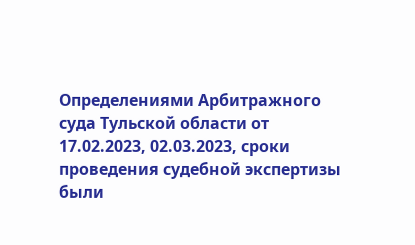Определениями Арбитражного суда Тульской области от 17.02.2023, 02.03.2023, сроки проведения судебной экспертизы были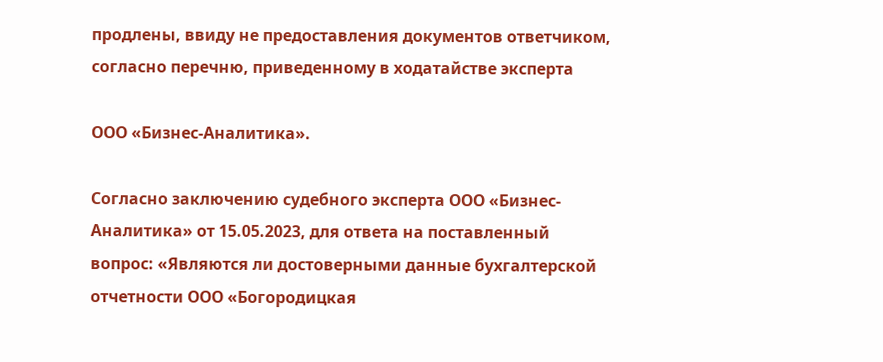продлены, ввиду не предоставления документов ответчиком, согласно перечню, приведенному в ходатайстве эксперта

ООО «Бизнес-Аналитика».

Согласно заключению судебного эксперта ООО «Бизнес-Аналитика» от 15.05.2023, для ответа на поставленный вопрос: «Являются ли достоверными данные бухгалтерской отчетности ООО «Богородицкая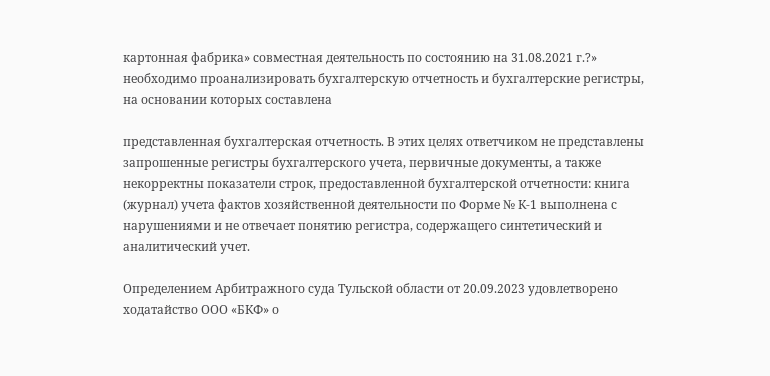картонная фабрика» совместная деятельность по состоянию на 31.08.2021 г.?» необходимо проанализировать бухгалтерскую отчетность и бухгалтерские регистры, на основании которых составлена

представленная бухгалтерская отчетность. В этих целях ответчиком не представлены запрошенные регистры бухгалтерского учета, первичные документы, а также некорректны показатели строк, предоставленной бухгалтерской отчетности: книга (журнал) учета фактов хозяйственной деятельности по Форме № К-1 выполнена с нарушениями и не отвечает понятию регистра, содержащего синтетический и аналитический учет.

Определением Арбитражного суда Тульской области от 20.09.2023 удовлетворено ходатайство ООО «БКФ» о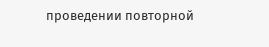проведении повторной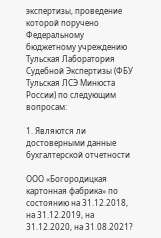экспертизы, проведение которой поручено Федеральному бюджетному учреждению Тульская Лаборатория Судебной Экспертизы (ФБУ Тульская ЛСЭ Минюста России) по следующим вопросам:

1. Являются ли достоверными данные бухгалтерской отчетности

ООО «Богородицкая картонная фабрика» по состоянию на 31.12.2018, на 31.12.2019, на 31.12.2020, на 31.08.2021?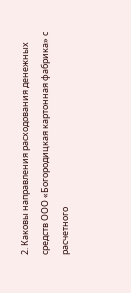2. Каковы направления расходования денежных средств ООО «Богородицкая картонная фабрика» с расчетного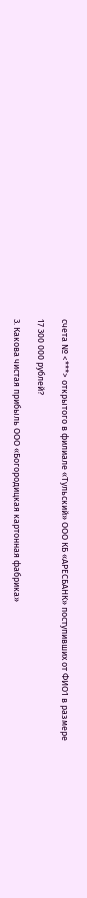счета № <***> открытого в филиале «Тульский» ООО КБ «АРЕСБАНК» поступивших от ФИО1 в размере

17 300 000 рублей?

3. Какова чистая прибыль ООО «Богородицкая картонная фабрика»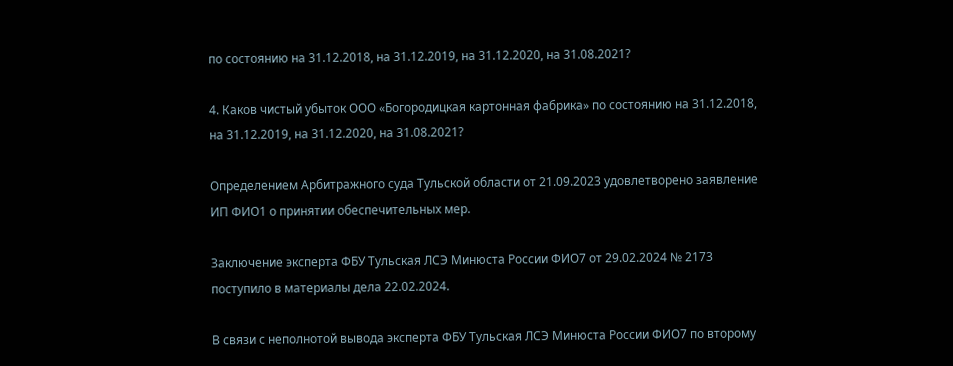по состоянию на 31.12.2018, на 31.12.2019, на 31.12.2020, на 31.08.2021?

4. Каков чистый убыток ООО «Богородицкая картонная фабрика» по состоянию на 31.12.2018, на 31.12.2019, на 31.12.2020, на 31.08.2021?

Определением Арбитражного суда Тульской области от 21.09.2023 удовлетворено заявление ИП ФИО1 о принятии обеспечительных мер.

Заключение эксперта ФБУ Тульская ЛСЭ Минюста России ФИО7 от 29.02.2024 № 2173 поступило в материалы дела 22.02.2024.

В связи с неполнотой вывода эксперта ФБУ Тульская ЛСЭ Минюста России ФИО7 по второму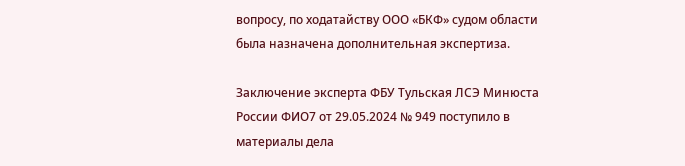вопросу, по ходатайству ООО «БКФ» судом области была назначена дополнительная экспертиза.

Заключение эксперта ФБУ Тульская ЛСЭ Минюста России ФИО7 от 29.05.2024 № 949 поступило в материалы дела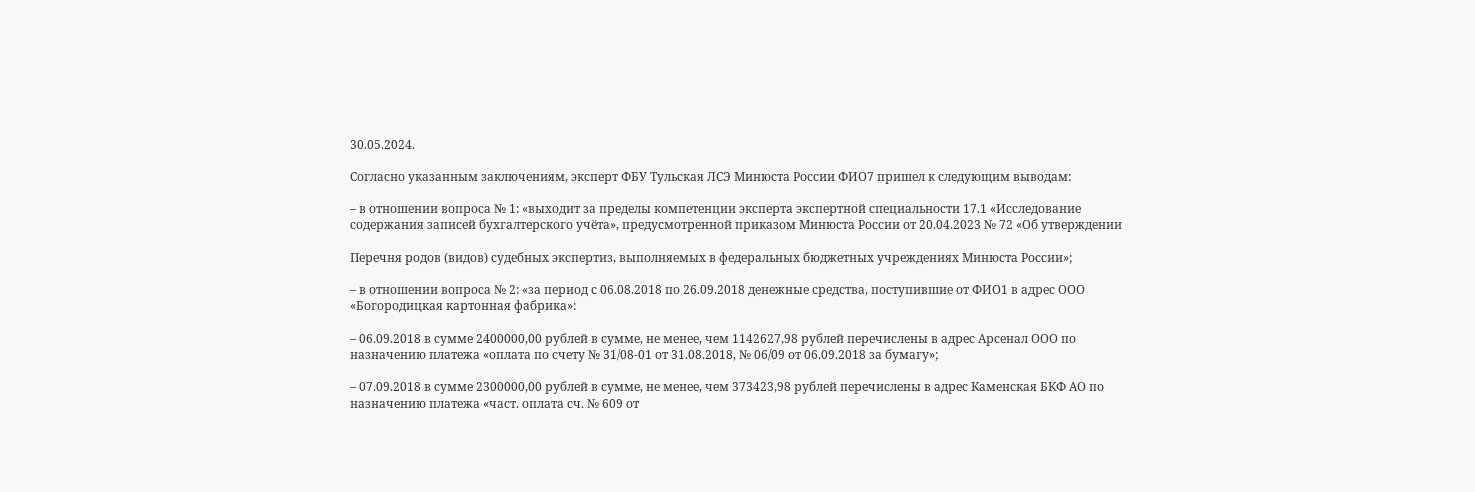30.05.2024.

Согласно указанным заключениям, эксперт ФБУ Тульская ЛСЭ Минюста России ФИО7 пришел к следующим выводам:

– в отношении вопроса № 1: «выходит за пределы компетенции эксперта экспертной специальности 17.1 «Исследование содержания записей бухгалтерского учёта», предусмотренной приказом Минюста России от 20.04.2023 № 72 «Об утверждении

Перечня родов (видов) судебных экспертиз, выполняемых в федеральных бюджетных учреждениях Минюста России»;

– в отношении вопроса № 2: «за период с 06.08.2018 по 26.09.2018 денежные средства, поступившие от ФИО1 в адрес ООО «Богородицкая картонная фабрика»:

– 06.09.2018 в сумме 2400000,00 рублей в сумме, не менее, чем 1142627,98 рублей перечислены в адрес Арсенал ООО по назначению платежа «оплата по счету № 31/08-01 от 31.08.2018, № 06/09 от 06.09.2018 за бумагу»;

– 07.09.2018 в сумме 2300000,00 рублей в сумме, не менее, чем 373423,98 рублей перечислены в адрес Каменская БКФ АО по назначению платежа «част. оплата сч. № 609 от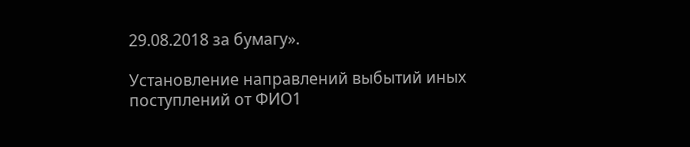29.08.2018 за бумагу».

Установление направлений выбытий иных поступлений от ФИО1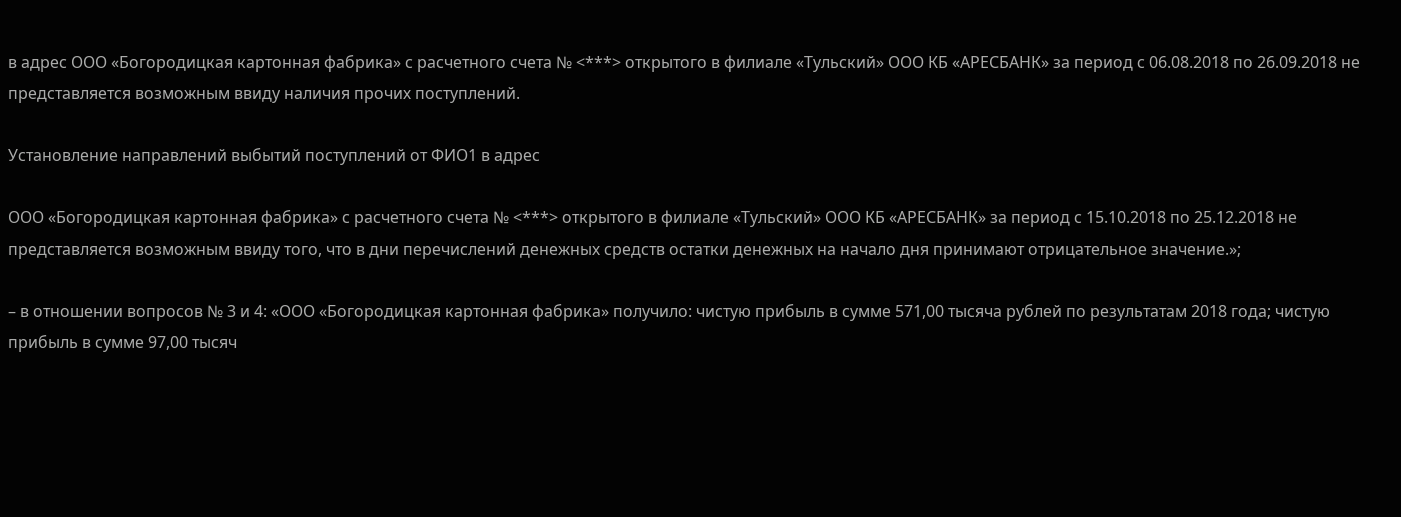в адрес ООО «Богородицкая картонная фабрика» с расчетного счета № <***> открытого в филиале «Тульский» ООО КБ «АРЕСБАНК» за период с 06.08.2018 по 26.09.2018 не представляется возможным ввиду наличия прочих поступлений.

Установление направлений выбытий поступлений от ФИО1 в адрес

ООО «Богородицкая картонная фабрика» с расчетного счета № <***> открытого в филиале «Тульский» ООО КБ «АРЕСБАНК» за период с 15.10.2018 по 25.12.2018 не представляется возможным ввиду того, что в дни перечислений денежных средств остатки денежных на начало дня принимают отрицательное значение.»;

– в отношении вопросов № 3 и 4: «ООО «Богородицкая картонная фабрика» получило: чистую прибыль в сумме 571,00 тысяча рублей по результатам 2018 года; чистую прибыль в сумме 97,00 тысяч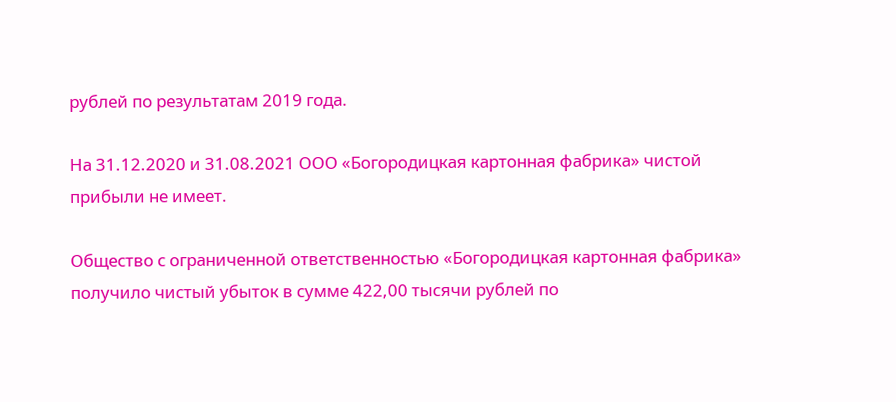рублей по результатам 2019 года.

На 31.12.2020 и 31.08.2021 ООО «Богородицкая картонная фабрика» чистой прибыли не имеет.

Общество с ограниченной ответственностью «Богородицкая картонная фабрика» получило чистый убыток в сумме 422,00 тысячи рублей по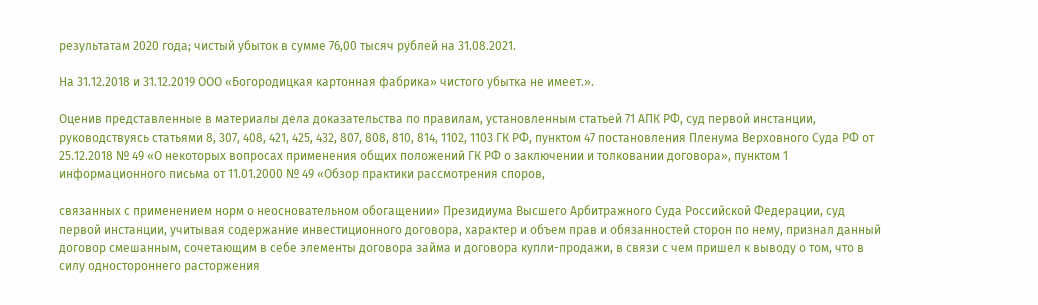результатам 2020 года; чистый убыток в сумме 76,00 тысяч рублей на 31.08.2021.

На 31.12.2018 и 31.12.2019 ООО «Богородицкая картонная фабрика» чистого убытка не имеет.».

Оценив представленные в материалы дела доказательства по правилам, установленным статьей 71 АПК РФ, суд первой инстанции, руководствуясь статьями 8, 307, 408, 421, 425, 432, 807, 808, 810, 814, 1102, 1103 ГК РФ, пунктом 47 постановления Пленума Верховного Суда РФ от 25.12.2018 № 49 «О некоторых вопросах применения общих положений ГК РФ о заключении и толковании договора», пунктом 1 информационного письма от 11.01.2000 № 49 «Обзор практики рассмотрения споров,

связанных с применением норм о неосновательном обогащении» Президиума Высшего Арбитражного Суда Российской Федерации, суд первой инстанции, учитывая содержание инвестиционного договора, характер и объем прав и обязанностей сторон по нему, признал данный договор смешанным, сочетающим в себе элементы договора займа и договора купли-продажи, в связи с чем пришел к выводу о том, что в силу одностороннего расторжения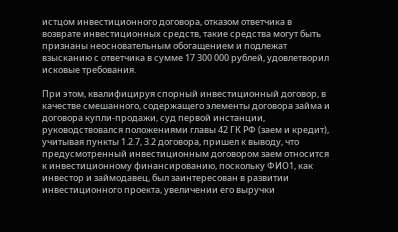истцом инвестиционного договора, отказом ответчика в возврате инвестиционных средств, такие средства могут быть признаны неосновательным обогащением и подлежат взысканию с ответчика в сумме 17 300 000 рублей, удовлетворил исковые требования.

При этом, квалифицируя спорный инвестиционный договор, в качестве смешанного, содержащего элементы договора займа и договора купли-продажи, суд первой инстанции, руководствовался положениями главы 42 ГК РФ (заем и кредит), учитывая пункты 1.2.7, 3.2 договора, пришел к выводу, что предусмотренный инвестиционным договором заем относится к инвестиционному финансированию, поскольку ФИО1, как инвестор и займодавец, был заинтересован в развитии инвестиционного проекта, увеличении его выручки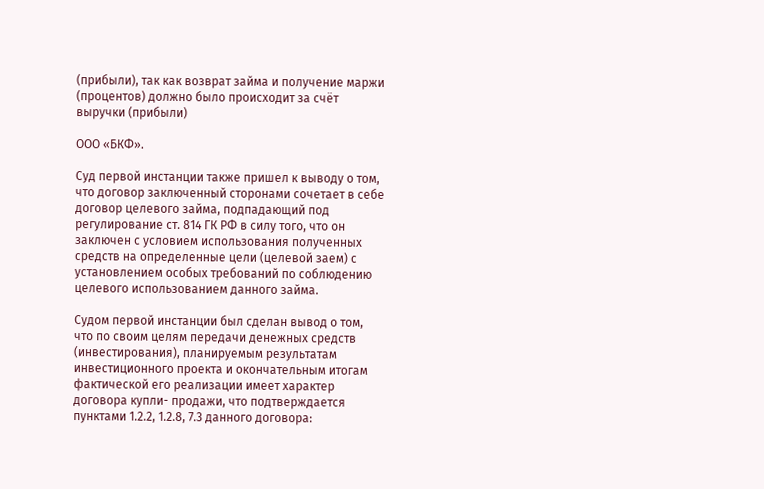(прибыли), так как возврат займа и получение маржи (процентов) должно было происходит за счёт выручки (прибыли)

ООО «БКФ».

Суд первой инстанции также пришел к выводу о том, что договор заключенный сторонами сочетает в себе договор целевого займа, подпадающий под регулирование ст. 814 ГК РФ в силу того, что он заключен с условием использования полученных средств на определенные цели (целевой заем) с установлением особых требований по соблюдению целевого использованием данного займа.

Судом первой инстанции был сделан вывод о том, что по своим целям передачи денежных средств (инвестирования), планируемым результатам инвестиционного проекта и окончательным итогам фактической его реализации имеет характер договора купли- продажи, что подтверждается пунктами 1.2.2, 1.2.8, 7.3 данного договора: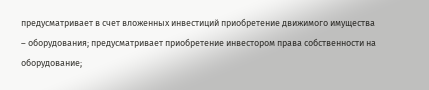предусматривает в счет вложенных инвестиций приобретение движимого имущества – оборудования; предусматривает приобретение инвестором права собственности на оборудование;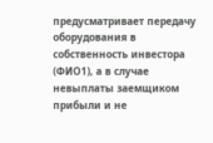предусматривает передачу оборудования в собственность инвестора (ФИО1), а в случае невыплаты заемщиком прибыли и не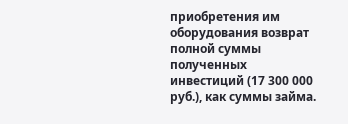приобретения им оборудования возврат полной суммы полученных инвестиций (17 300 000 руб.), как суммы займа.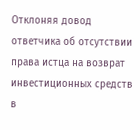Отклоняя довод ответчика об отсутствии права истца на возврат инвестиционных средств в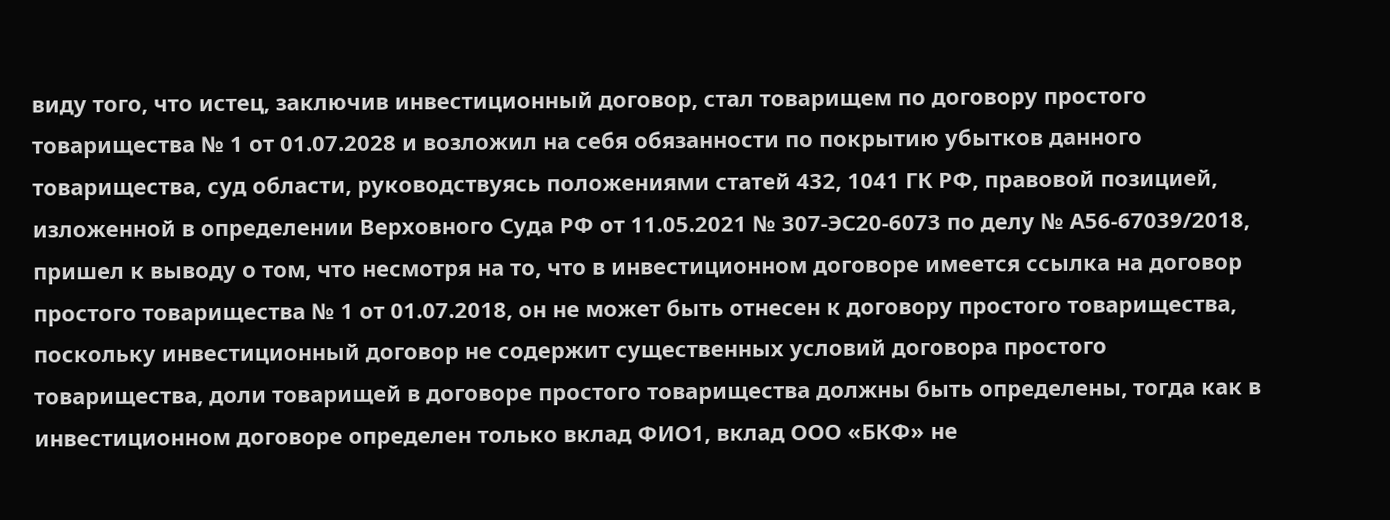виду того, что истец, заключив инвестиционный договор, стал товарищем по договору простого товарищества № 1 от 01.07.2028 и возложил на себя обязанности по покрытию убытков данного товарищества, суд области, руководствуясь положениями статей 432, 1041 ГК РФ, правовой позицией, изложенной в определении Верховного Суда РФ от 11.05.2021 № 307-ЭС20-6073 по делу № А56-67039/2018, пришел к выводу о том, что несмотря на то, что в инвестиционном договоре имеется ссылка на договор простого товарищества № 1 от 01.07.2018, он не может быть отнесен к договору простого товарищества, поскольку инвестиционный договор не содержит существенных условий договора простого товарищества, доли товарищей в договоре простого товарищества должны быть определены, тогда как в инвестиционном договоре определен только вклад ФИО1, вклад ООО «БКФ» не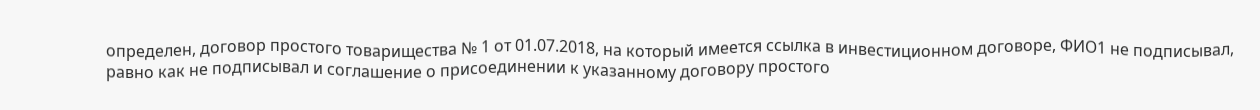определен, договор простого товарищества № 1 от 01.07.2018, на который имеется ссылка в инвестиционном договоре, ФИО1 не подписывал, равно как не подписывал и соглашение о присоединении к указанному договору простого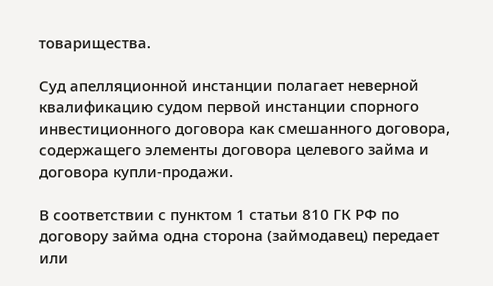товарищества.

Суд апелляционной инстанции полагает неверной квалификацию судом первой инстанции спорного инвестиционного договора как смешанного договора, содержащего элементы договора целевого займа и договора купли-продажи.

В соответствии с пунктом 1 статьи 810 ГК РФ по договору займа одна сторона (займодавец) передает или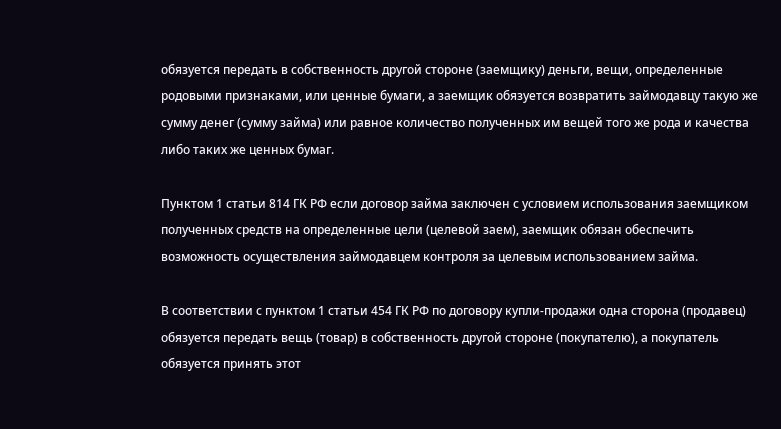обязуется передать в собственность другой стороне (заемщику) деньги, вещи, определенные родовыми признаками, или ценные бумаги, а заемщик обязуется возвратить займодавцу такую же сумму денег (сумму займа) или равное количество полученных им вещей того же рода и качества либо таких же ценных бумаг.

Пунктом 1 статьи 814 ГК РФ если договор займа заключен с условием использования заемщиком полученных средств на определенные цели (целевой заем), заемщик обязан обеспечить возможность осуществления займодавцем контроля за целевым использованием займа.

В соответствии с пунктом 1 статьи 454 ГК РФ по договору купли-продажи одна сторона (продавец) обязуется передать вещь (товар) в собственность другой стороне (покупателю), а покупатель обязуется принять этот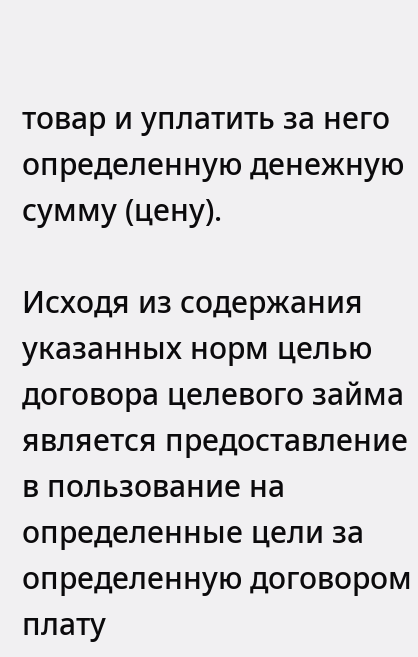товар и уплатить за него определенную денежную сумму (цену).

Исходя из содержания указанных норм целью договора целевого займа является предоставление в пользование на определенные цели за определенную договором плату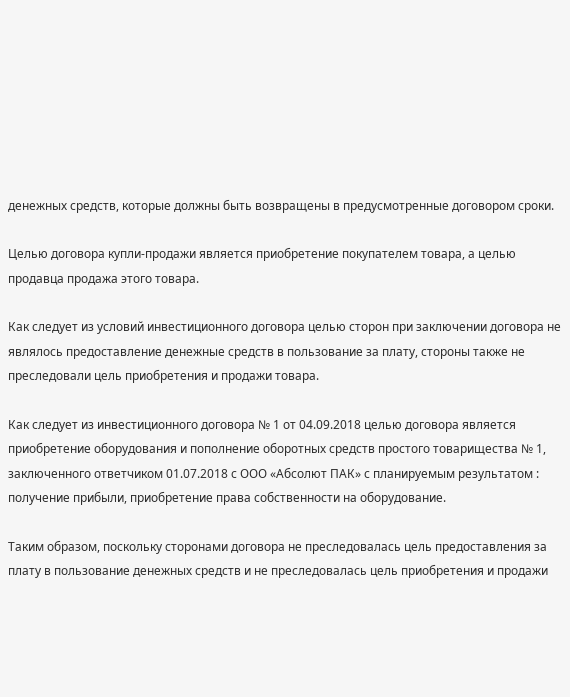денежных средств, которые должны быть возвращены в предусмотренные договором сроки.

Целью договора купли-продажи является приобретение покупателем товара, а целью продавца продажа этого товара.

Как следует из условий инвестиционного договора целью сторон при заключении договора не являлось предоставление денежные средств в пользование за плату, стороны также не преследовали цель приобретения и продажи товара.

Как следует из инвестиционного договора № 1 от 04.09.2018 целью договора является приобретение оборудования и пополнение оборотных средств простого товарищества № 1, заключенного ответчиком 01.07.2018 с ООО «Абсолют ПАК» с планируемым результатом : получение прибыли, приобретение права собственности на оборудование.

Таким образом, поскольку сторонами договора не преследовалась цель предоставления за плату в пользование денежных средств и не преследовалась цель приобретения и продажи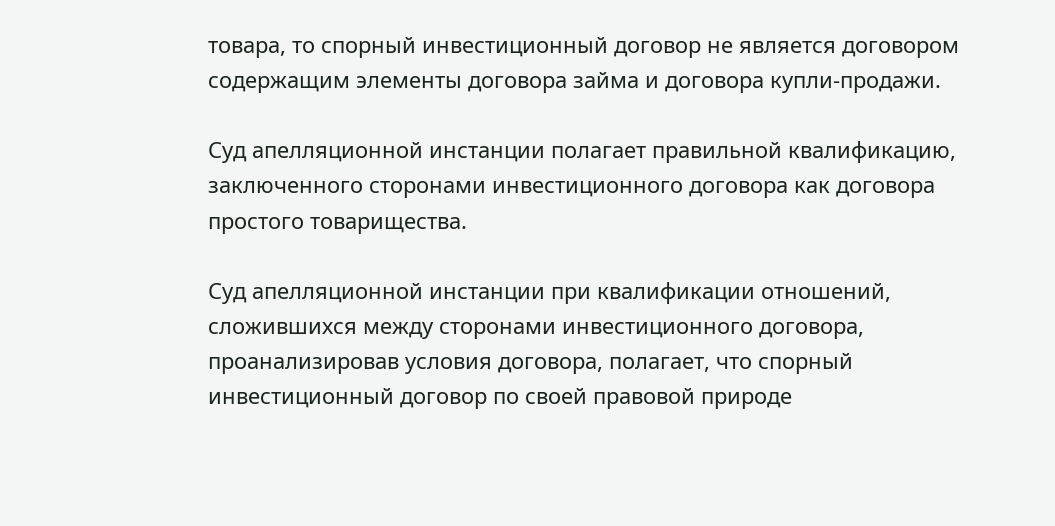товара, то спорный инвестиционный договор не является договором содержащим элементы договора займа и договора купли-продажи.

Суд апелляционной инстанции полагает правильной квалификацию, заключенного сторонами инвестиционного договора как договора простого товарищества.

Суд апелляционной инстанции при квалификации отношений, сложившихся между сторонами инвестиционного договора, проанализировав условия договора, полагает, что спорный инвестиционный договор по своей правовой природе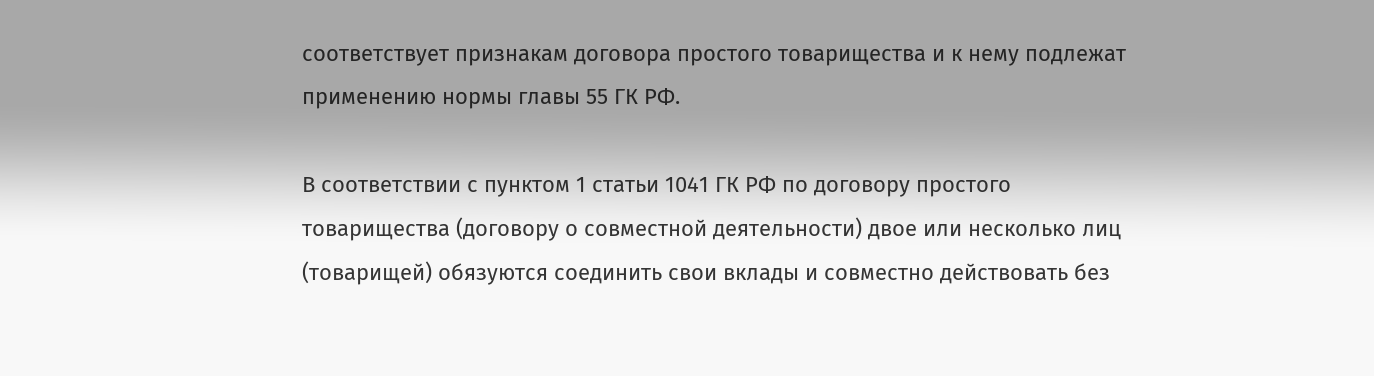соответствует признакам договора простого товарищества и к нему подлежат применению нормы главы 55 ГК РФ.

В соответствии с пунктом 1 статьи 1041 ГК РФ по договору простого товарищества (договору о совместной деятельности) двое или несколько лиц (товарищей) обязуются соединить свои вклады и совместно действовать без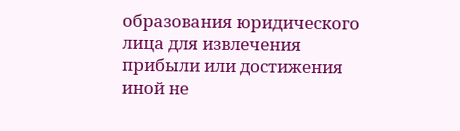образования юридического лица для извлечения прибыли или достижения иной не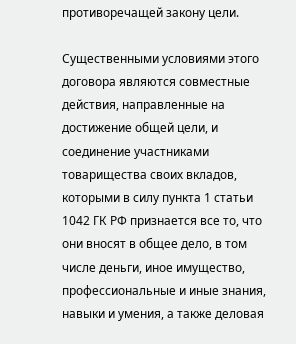противоречащей закону цели.

Существенными условиями этого договора являются совместные действия, направленные на достижение общей цели, и соединение участниками товарищества своих вкладов, которыми в силу пункта 1 статьи 1042 ГК РФ признается все то, что они вносят в общее дело, в том числе деньги, иное имущество, профессиональные и иные знания, навыки и умения, а также деловая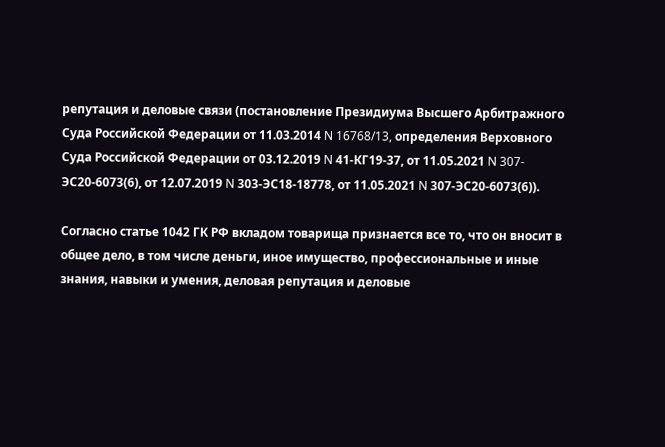репутация и деловые связи (постановление Президиума Высшего Арбитражного Суда Российской Федерации от 11.03.2014 N 16768/13, определения Верховного Суда Российской Федерации от 03.12.2019 N 41-КГ19-37, от 11.05.2021 N 307-ЭС20-6073(6), от 12.07.2019 N 303-ЭС18-18778, от 11.05.2021 N 307-ЭС20-6073(6)).

Согласно статье 1042 ГК РФ вкладом товарища признается все то, что он вносит в общее дело, в том числе деньги, иное имущество, профессиональные и иные знания, навыки и умения, деловая репутация и деловые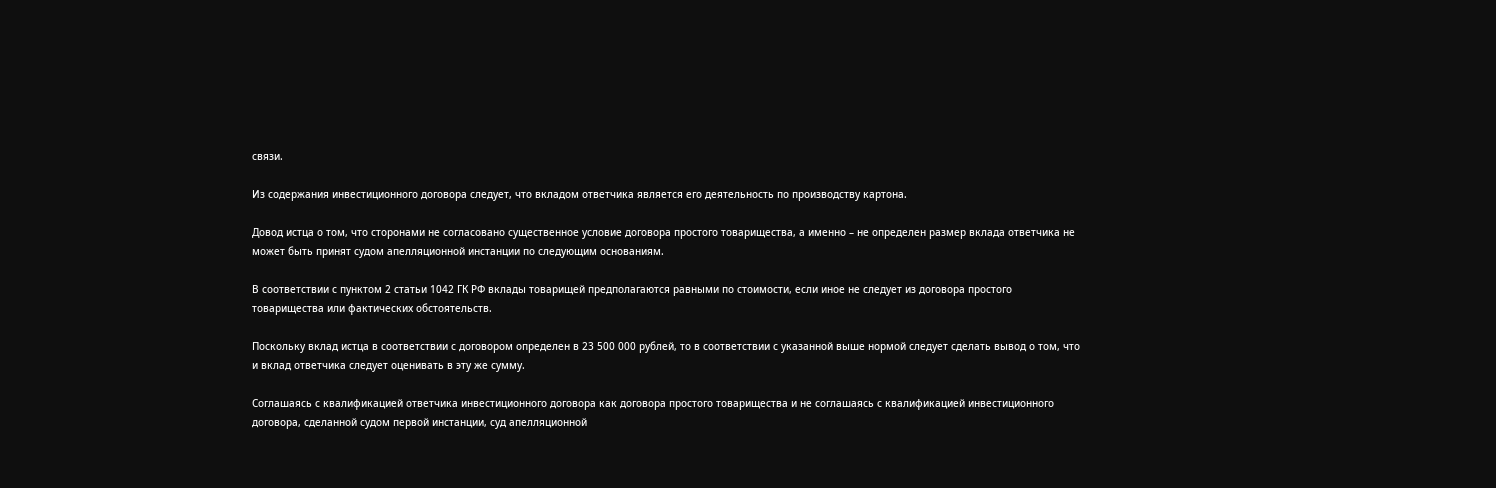связи.

Из содержания инвестиционного договора следует, что вкладом ответчика является его деятельность по производству картона.

Довод истца о том, что сторонами не согласовано существенное условие договора простого товарищества, а именно – не определен размер вклада ответчика не может быть принят судом апелляционной инстанции по следующим основаниям.

В соответствии с пунктом 2 статьи 1042 ГК РФ вклады товарищей предполагаются равными по стоимости, если иное не следует из договора простого товарищества или фактических обстоятельств.

Поскольку вклад истца в соответствии с договором определен в 23 500 000 рублей, то в соответствии с указанной выше нормой следует сделать вывод о том, что и вклад ответчика следует оценивать в эту же сумму.

Соглашаясь с квалификацией ответчика инвестиционного договора как договора простого товарищества и не соглашаясь с квалификацией инвестиционного договора, сделанной судом первой инстанции, суд апелляционной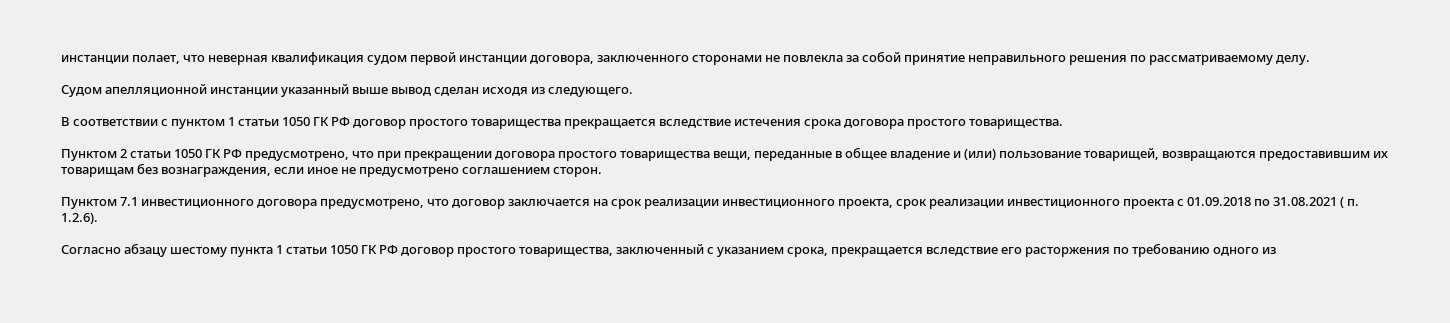инстанции полает, что неверная квалификация судом первой инстанции договора, заключенного сторонами не повлекла за собой принятие неправильного решения по рассматриваемому делу.

Судом апелляционной инстанции указанный выше вывод сделан исходя из следующего.

В соответствии с пунктом 1 статьи 1050 ГК РФ договор простого товарищества прекращается вследствие истечения срока договора простого товарищества.

Пунктом 2 статьи 1050 ГК РФ предусмотрено, что при прекращении договора простого товарищества вещи, переданные в общее владение и (или) пользование товарищей, возвращаются предоставившим их товарищам без вознаграждения, если иное не предусмотрено соглашением сторон.

Пунктом 7.1 инвестиционного договора предусмотрено, что договор заключается на срок реализации инвестиционного проекта, срок реализации инвестиционного проекта с 01.09.2018 по 31.08.2021 ( п. 1.2.6).

Согласно абзацу шестому пункта 1 статьи 1050 ГК РФ договор простого товарищества, заключенный с указанием срока, прекращается вследствие его расторжения по требованию одного из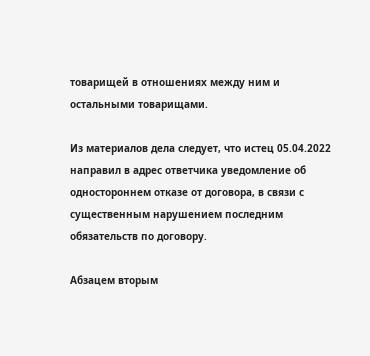товарищей в отношениях между ним и остальными товарищами.

Из материалов дела следует, что истец 05.04.2022 направил в адрес ответчика уведомление об одностороннем отказе от договора, в связи с существенным нарушением последним обязательств по договору.

Абзацем вторым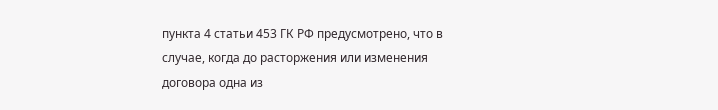пункта 4 статьи 453 ГК РФ предусмотрено, что в случае, когда до расторжения или изменения договора одна из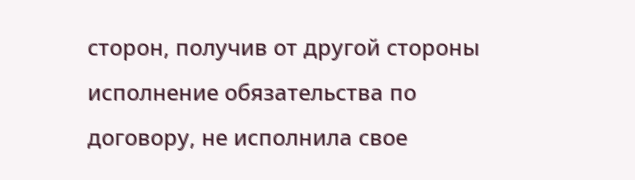сторон, получив от другой стороны исполнение обязательства по договору, не исполнила свое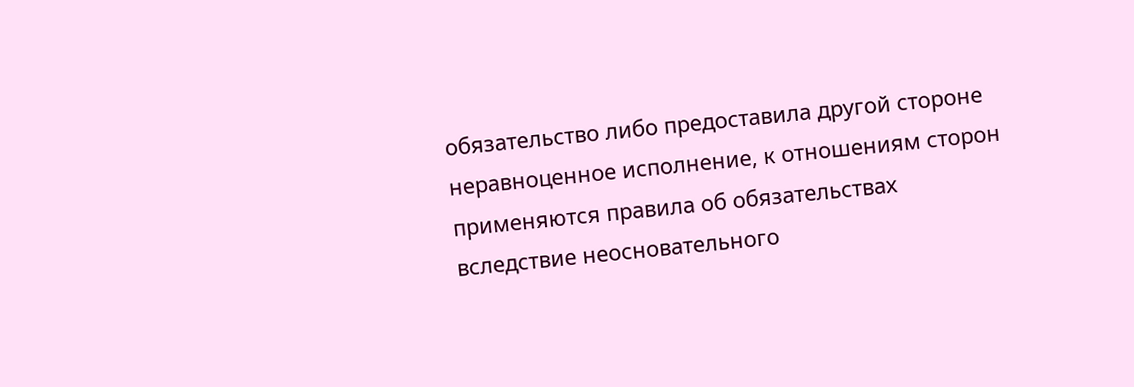обязательство либо предоставила другой стороне неравноценное исполнение, к отношениям сторон применяются правила об обязательствах вследствие неосновательного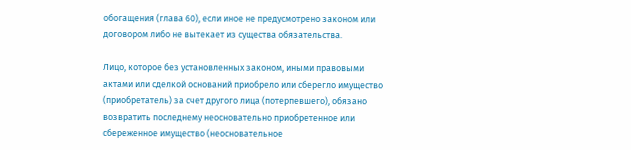обогащения (глава 60), если иное не предусмотрено законом или договором либо не вытекает из существа обязательства.

Лицо, которое без установленных законом, иными правовыми актами или сделкой оснований приобрело или сберегло имущество (приобретатель) за счет другого лица (потерпевшего), обязано возвратить последнему неосновательно приобретенное или сбереженное имущество (неосновательное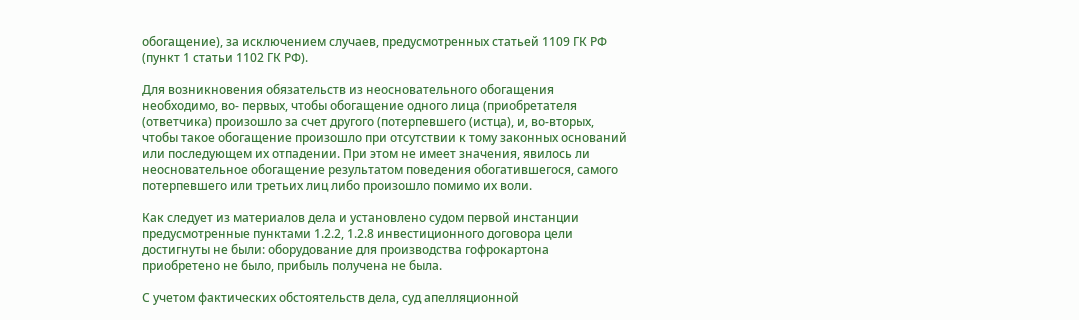обогащение), за исключением случаев, предусмотренных статьей 1109 ГК РФ (пункт 1 статьи 1102 ГК РФ).

Для возникновения обязательств из неосновательного обогащения необходимо, во- первых, чтобы обогащение одного лица (приобретателя (ответчика) произошло за счет другого (потерпевшего (истца), и, во-вторых, чтобы такое обогащение произошло при отсутствии к тому законных оснований или последующем их отпадении. При этом не имеет значения, явилось ли неосновательное обогащение результатом поведения обогатившегося, самого потерпевшего или третьих лиц либо произошло помимо их воли.

Как следует из материалов дела и установлено судом первой инстанции предусмотренные пунктами 1.2.2, 1.2.8 инвестиционного договора цели достигнуты не были: оборудование для производства гофрокартона приобретено не было, прибыль получена не была.

С учетом фактических обстоятельств дела, суд апелляционной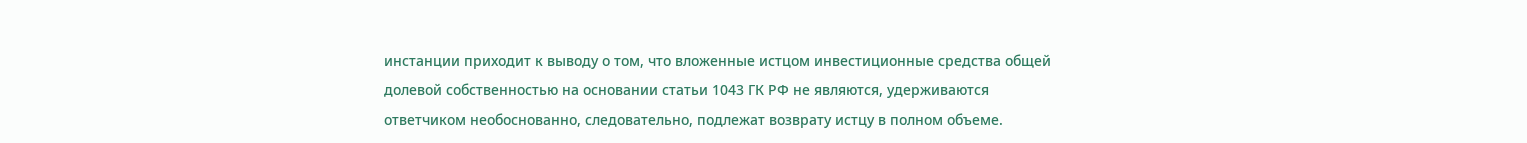инстанции приходит к выводу о том, что вложенные истцом инвестиционные средства общей долевой собственностью на основании статьи 1043 ГК РФ не являются, удерживаются ответчиком необоснованно, следовательно, подлежат возврату истцу в полном объеме.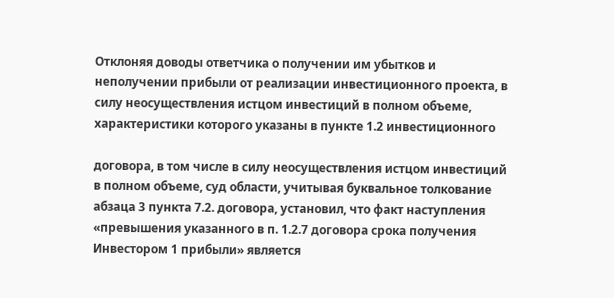Отклоняя доводы ответчика о получении им убытков и неполучении прибыли от реализации инвестиционного проекта, в силу неосуществления истцом инвестиций в полном объеме, характеристики которого указаны в пункте 1.2 инвестиционного

договора, в том числе в силу неосуществления истцом инвестиций в полном объеме, суд области, учитывая буквальное толкование абзаца 3 пункта 7.2. договора, установил, что факт наступления «превышения указанного в п. 1.2.7 договора срока получения Инвестором 1 прибыли» является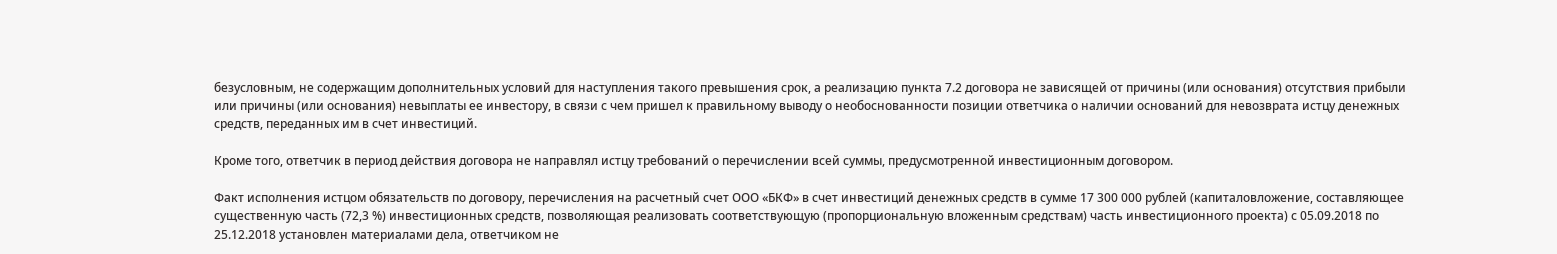безусловным, не содержащим дополнительных условий для наступления такого превышения срок, а реализацию пункта 7.2 договора не зависящей от причины (или основания) отсутствия прибыли или причины (или основания) невыплаты ее инвестору, в связи с чем пришел к правильному выводу о необоснованности позиции ответчика о наличии оснований для невозврата истцу денежных средств, переданных им в счет инвестиций.

Кроме того, ответчик в период действия договора не направлял истцу требований о перечислении всей суммы, предусмотренной инвестиционным договором.

Факт исполнения истцом обязательств по договору, перечисления на расчетный счет ООО «БКФ» в счет инвестиций денежных средств в сумме 17 300 000 рублей (капиталовложение, составляющее существенную часть (72,3 %) инвестиционных средств, позволяющая реализовать соответствующую (пропорциональную вложенным средствам) часть инвестиционного проекта) с 05.09.2018 по 25.12.2018 установлен материалами дела, ответчиком не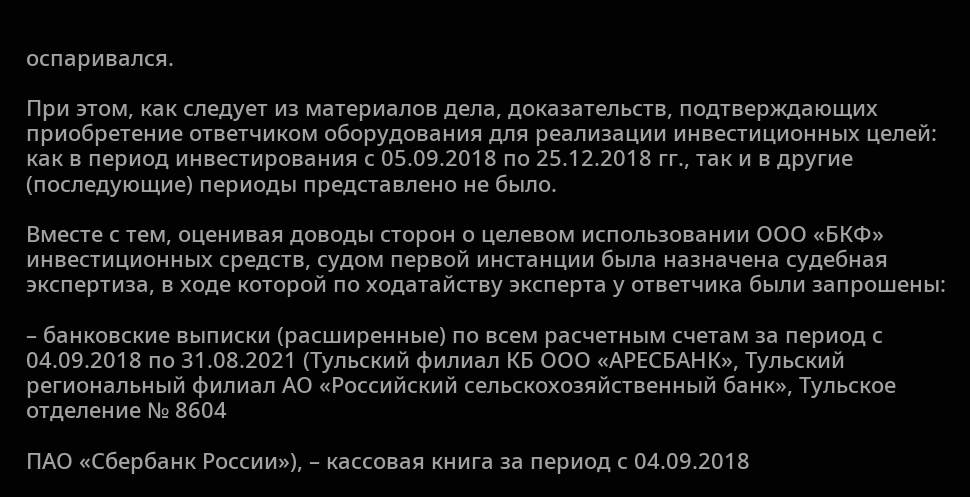оспаривался.

При этом, как следует из материалов дела, доказательств, подтверждающих приобретение ответчиком оборудования для реализации инвестиционных целей: как в период инвестирования с 05.09.2018 по 25.12.2018 гг., так и в другие (последующие) периоды представлено не было.

Вместе с тем, оценивая доводы сторон о целевом использовании ООО «БКФ» инвестиционных средств, судом первой инстанции была назначена судебная экспертиза, в ходе которой по ходатайству эксперта у ответчика были запрошены:

– банковские выписки (расширенные) по всем расчетным счетам за период с 04.09.2018 по 31.08.2021 (Тульский филиал КБ ООО «АРЕСБАНК», Тульский региональный филиал АО «Российский сельскохозяйственный банк», Тульское отделение № 8604

ПАО «Сбербанк России»), – кассовая книга за период с 04.09.2018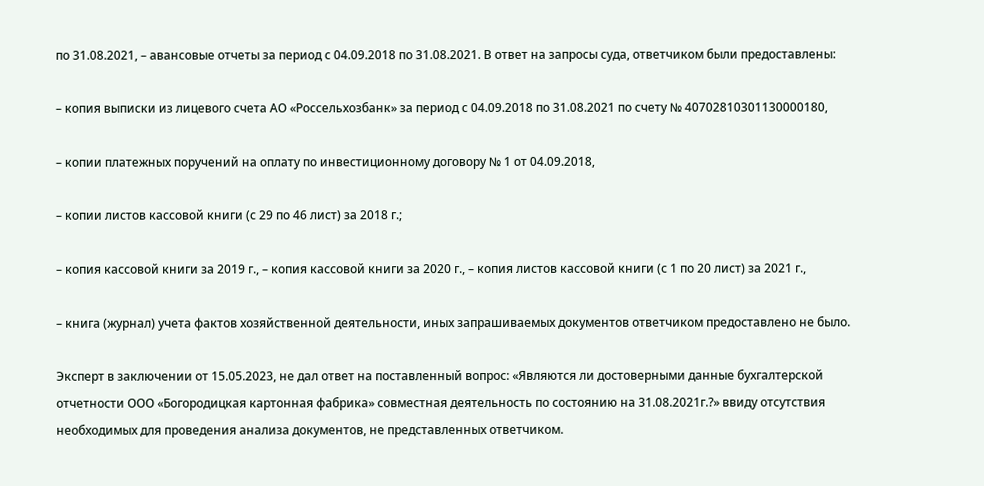по 31.08.2021, – авансовые отчеты за период с 04.09.2018 по 31.08.2021. В ответ на запросы суда, ответчиком были предоставлены:

– копия выписки из лицевого счета АО «Россельхозбанк» за период с 04.09.2018 по 31.08.2021 по счету № 40702810301130000180,

– копии платежных поручений на оплату по инвестиционному договору № 1 от 04.09.2018,

– копии листов кассовой книги (с 29 по 46 лист) за 2018 г.;

– копия кассовой книги за 2019 г., – копия кассовой книги за 2020 г., – копия листов кассовой книги (с 1 по 20 лист) за 2021 г.,

– книга (журнал) учета фактов хозяйственной деятельности, иных запрашиваемых документов ответчиком предоставлено не было.

Эксперт в заключении от 15.05.2023, не дал ответ на поставленный вопрос: «Являются ли достоверными данные бухгалтерской отчетности ООО «Богородицкая картонная фабрика» совместная деятельность по состоянию на 31.08.2021г.?» ввиду отсутствия необходимых для проведения анализа документов, не представленных ответчиком.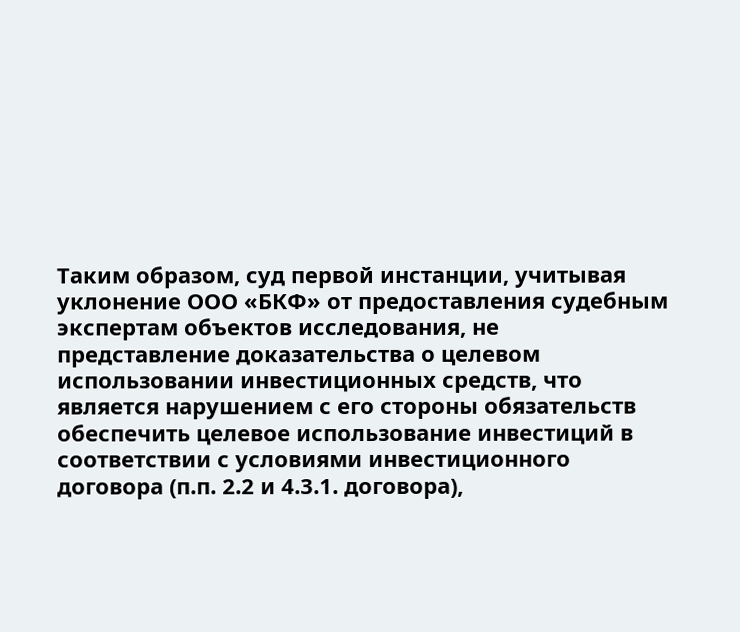Таким образом, суд первой инстанции, учитывая уклонение ООО «БКФ» от предоставления судебным экспертам объектов исследования, не представление доказательства о целевом использовании инвестиционных средств, что является нарушением с его стороны обязательств обеспечить целевое использование инвестиций в соответствии с условиями инвестиционного договора (п.п. 2.2 и 4.3.1. договора),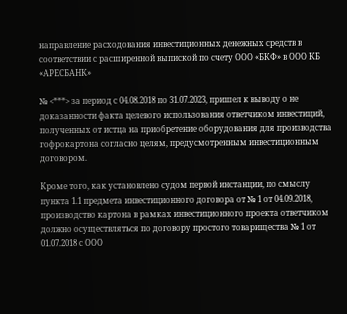направление расходования инвестиционных денежных средств в соответствии с расширенной выпиской по счету ООО «БКФ» в ООО КБ «АРЕСБАНК»

№ <***> за период с 04.08.2018 по 31.07.2023, пришел к выводу о не доказанности факта целевого использования ответчиком инвестиций, полученных от истца на приобретение оборудования для производства гофрокартона согласно целям, предусмотренным инвестиционным договором.

Кроме того, как установлено судом первой инстанции, по смыслу пункта 1.1 предмета инвестиционного договора от № 1 от 04.09.2018, производство картона в рамках инвестиционного проекта ответчиком должно осуществляться по договору простого товарищества № 1 от 01.07.2018 с ООО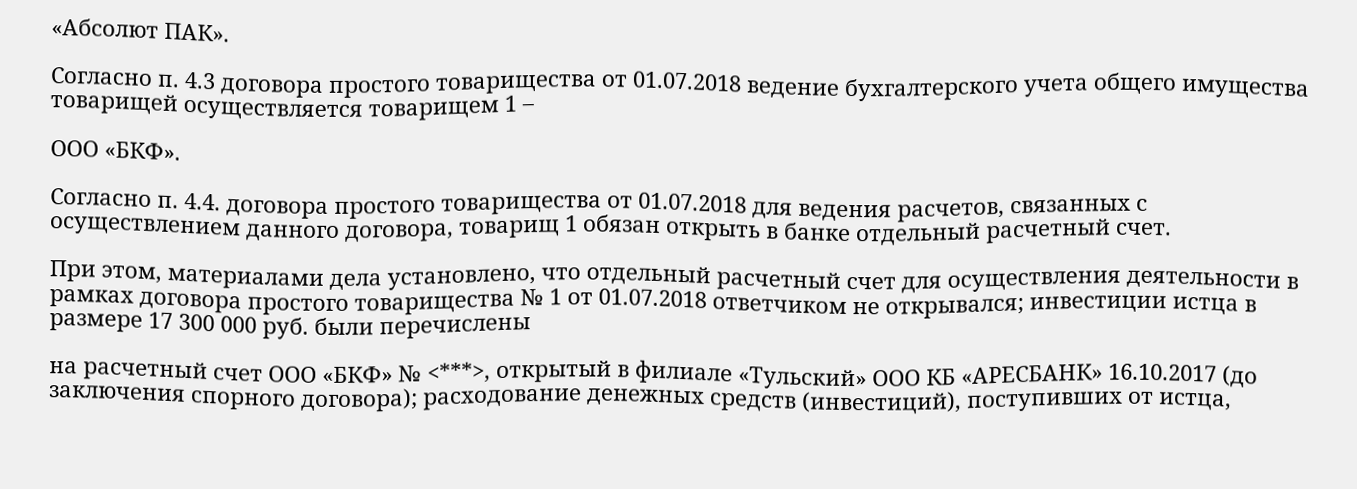«Абсолют ПАК».

Согласно п. 4.3 договора простого товарищества от 01.07.2018 ведение бухгалтерского учета общего имущества товарищей осуществляется товарищем 1 –

ООО «БКФ».

Согласно п. 4.4. договора простого товарищества от 01.07.2018 для ведения расчетов, связанных с осуществлением данного договора, товарищ 1 обязан открыть в банке отдельный расчетный счет.

При этом, материалами дела установлено, что отдельный расчетный счет для осуществления деятельности в рамках договора простого товарищества № 1 от 01.07.2018 ответчиком не открывался; инвестиции истца в размере 17 300 000 руб. были перечислены

на расчетный счет ООО «БКФ» № <***>, открытый в филиале «Тульский» ООО КБ «АРЕСБАНК» 16.10.2017 (до заключения спорного договора); расходование денежных средств (инвестиций), поступивших от истца,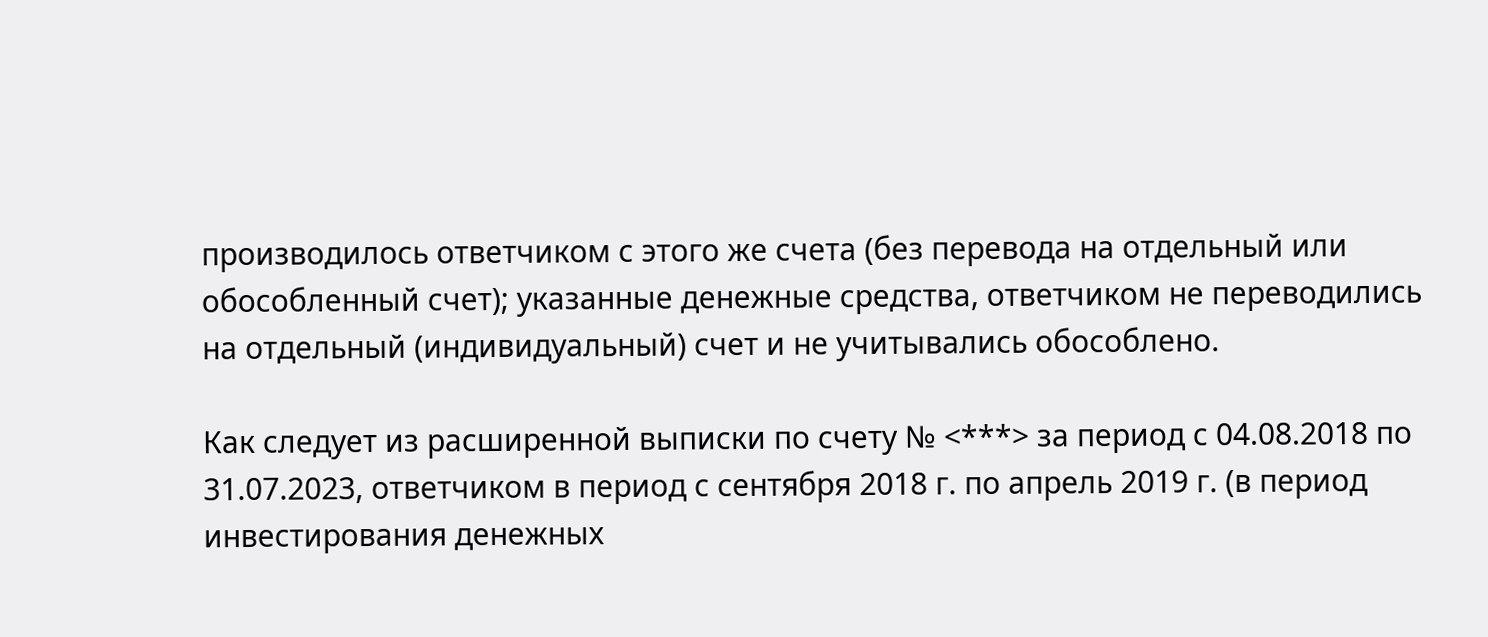производилось ответчиком с этого же счета (без перевода на отдельный или обособленный счет); указанные денежные средства, ответчиком не переводились на отдельный (индивидуальный) счет и не учитывались обособлено.

Как следует из расширенной выписки по счету № <***> за период с 04.08.2018 по 31.07.2023, ответчиком в период с сентября 2018 г. по апрель 2019 г. (в период инвестирования денежных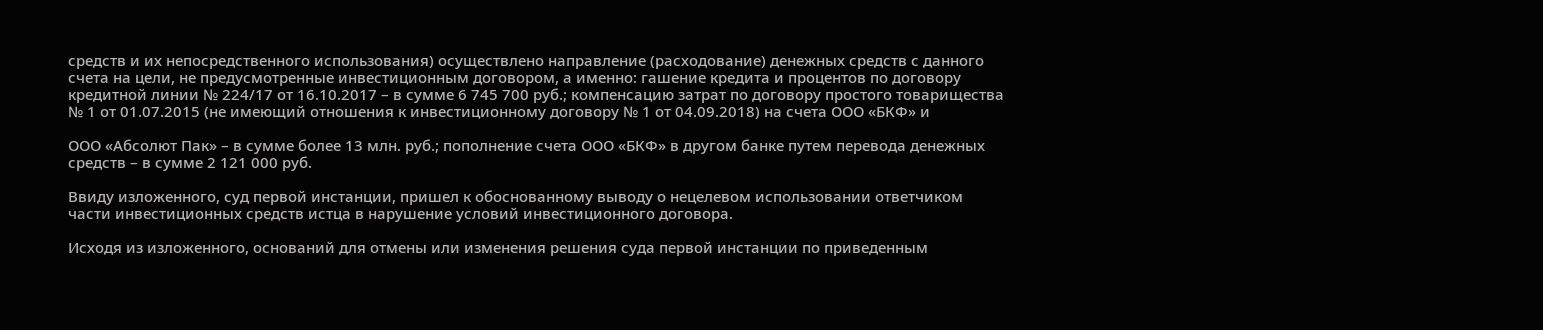средств и их непосредственного использования) осуществлено направление (расходование) денежных средств с данного счета на цели, не предусмотренные инвестиционным договором, а именно: гашение кредита и процентов по договору кредитной линии № 224/17 от 16.10.2017 – в сумме 6 745 700 руб.; компенсацию затрат по договору простого товарищества № 1 от 01.07.2015 (не имеющий отношения к инвестиционному договору № 1 от 04.09.2018) на счета ООО «БКФ» и

ООО «Абсолют Пак» – в сумме более 13 млн. руб.; пополнение счета ООО «БКФ» в другом банке путем перевода денежных средств – в сумме 2 121 000 руб.

Ввиду изложенного, суд первой инстанции, пришел к обоснованному выводу о нецелевом использовании ответчиком части инвестиционных средств истца в нарушение условий инвестиционного договора.

Исходя из изложенного, оснований для отмены или изменения решения суда первой инстанции по приведенным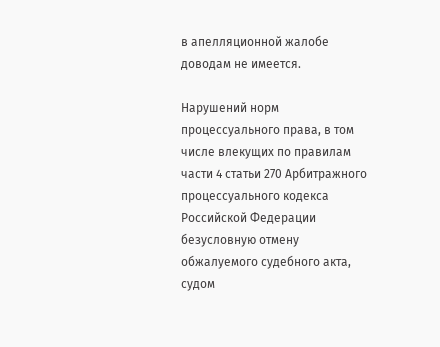в апелляционной жалобе доводам не имеется.

Нарушений норм процессуального права, в том числе влекущих по правилам части 4 статьи 270 Арбитражного процессуального кодекса Российской Федерации безусловную отмену обжалуемого судебного акта, судом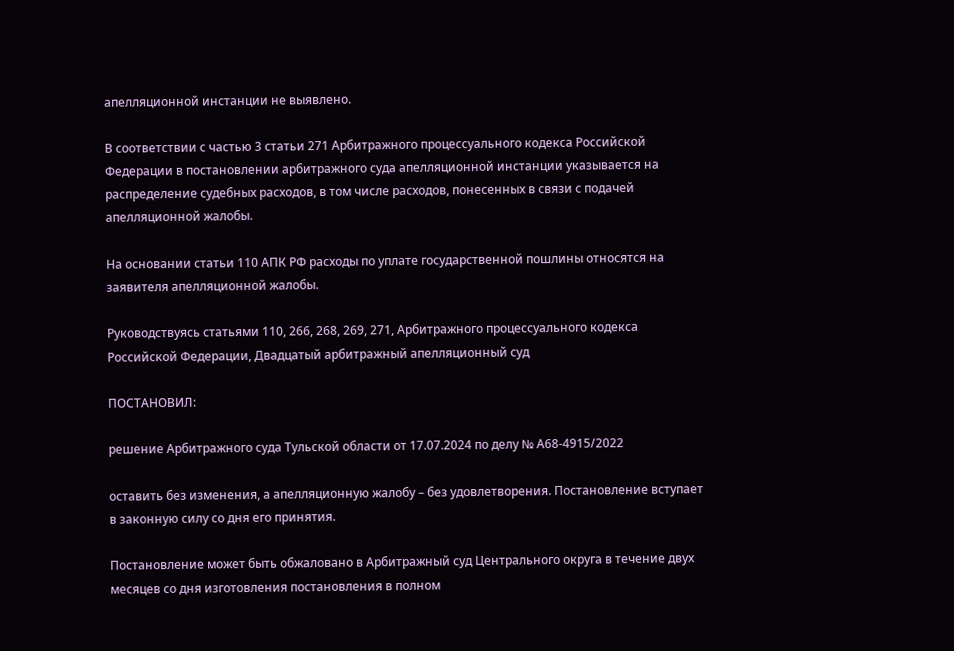апелляционной инстанции не выявлено.

В соответствии с частью 3 статьи 271 Арбитражного процессуального кодекса Российской Федерации в постановлении арбитражного суда апелляционной инстанции указывается на распределение судебных расходов, в том числе расходов, понесенных в связи с подачей апелляционной жалобы.

На основании статьи 110 АПК РФ расходы по уплате государственной пошлины относятся на заявителя апелляционной жалобы.

Руководствуясь статьями 110, 266, 268, 269, 271, Арбитражного процессуального кодекса Российской Федерации, Двадцатый арбитражный апелляционный суд

ПОСТАНОВИЛ:

решение Арбитражного суда Тульской области от 17.07.2024 по делу № А68-4915/2022

оставить без изменения, а апелляционную жалобу – без удовлетворения. Постановление вступает в законную силу со дня его принятия.

Постановление может быть обжаловано в Арбитражный суд Центрального округа в течение двух месяцев со дня изготовления постановления в полном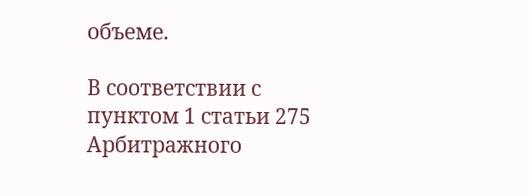объеме.

В соответствии с пунктом 1 статьи 275 Арбитражного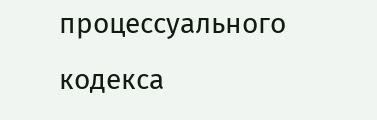процессуального кодекса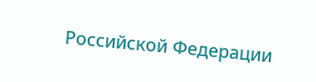Российской Федерации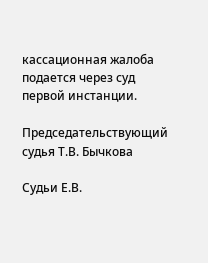кассационная жалоба подается через суд первой инстанции.

Председательствующий судья Т.В. Бычкова

Судьи Е.В.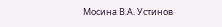Мосина В.А. Устинов